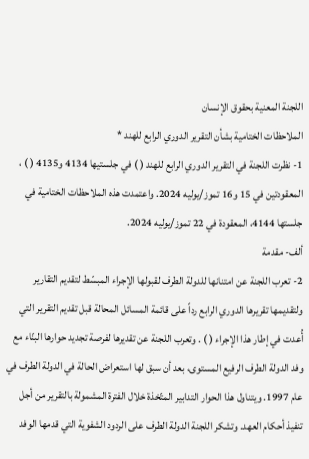اللجنة المعنية بحقوق الإنسان
الملاحظات الختامية بشأن التقرير الدوري الرابع للهند *
1- نظرت اللجنة في التقرير الدوري الرابع للهند ( ) في جلستيها 4134 و4135 ( ) ، المعقودتين في 15 و16 تموز/يوليه 2024. واعتمدت هذه الملاحظات الختامية في جلستها 4144، المعقودة في 22 تموز/يوليه 2024.
ألف- مقدمة
2- تعرب اللجنة عن امتنانها للدولة الطرف لقبولها الإجراء المبسّط لتقديم التقارير ولتقديمها تقريرها الدوري الرابع رداً على قائمة المسائل المحالة قبل تقديم التقرير التي أُعدت في إطار هذا الإجراء ( ) . وتعرب اللجنة عن تقديرها لفرصة تجديد حوارها البنّاء مع وفد الدولة الطرف الرفيع المستوى، بعد أن سبق لها استعراض الحالة في الدولة الطرف في عام 1997. ويتناول هذا الحوار التدابير المتّخذة خلال الفترة المشمولة بالتقرير من أجل تنفيذ أحكام العهد. وتشكر اللجنة الدولة الطرف على الردود الشفوية التي قدمها الوفد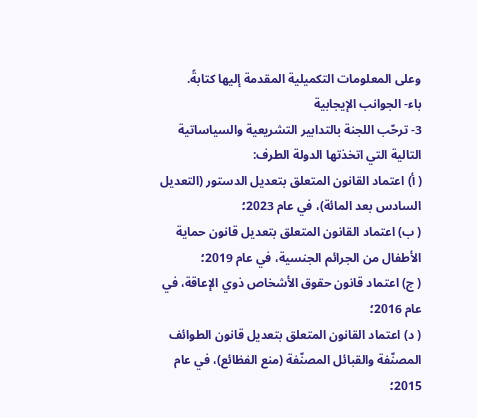وعلى المعلومات التكميلية المقدمة إليها كتابةً.
باء- الجوانب الإيجابية
3- ترحّب اللجنة بالتدابير التشريعية والسياساتية التالية التي اتخذتها الدولة الطرف:
( أ) اعتماد القانون المتعلق بتعديل الدستور (التعديل السادس بعد المائة)، في عام 2023؛
( ب) اعتماد القانون المتعلق بتعديل قانون حماية الأطفال من الجرائم الجنسية، في عام 2019؛
( ج) اعتماد قانون حقوق الأشخاص ذوي الإعاقة، في عام 2016؛
( د) اعتماد القانون المتعلق بتعديل قانون الطوائف المصنّفة والقبائل المصنّفة (منع الفظائع)، في عام 2015؛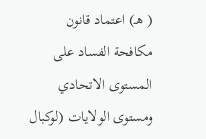( هـ) اعتماد قانون مكافحة الفساد على المستوى الاتحادي ومستوى الولايات (لوكبال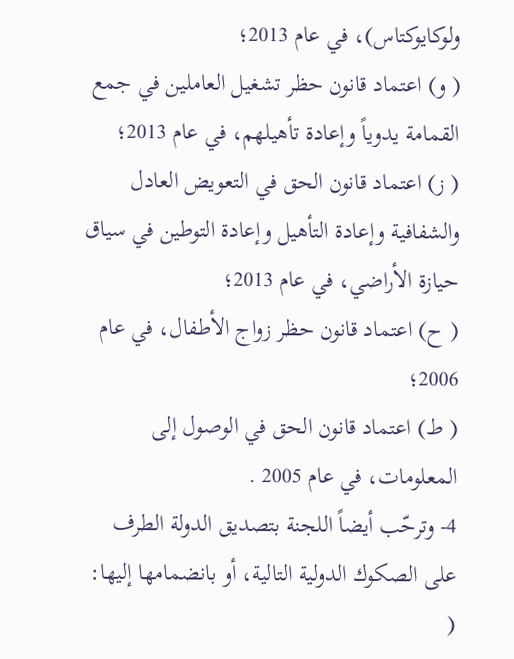ولوكايوكتاس)، في عام 2013؛
( و) اعتماد قانون حظر تشغيل العاملين في جمع القمامة يدوياً وإعادة تأهيلهم، في عام 2013؛
( ز) اعتماد قانون الحق في التعويض العادل والشفافية وإعادة التأهيل وإعادة التوطين في سياق حيازة الأراضي، في عام 2013؛
( ح) اعتماد قانون حظر زواج الأطفال، في عام 2006؛
( ط) اعتماد قانون الحق في الوصول إلى المعلومات، في عام 2005 .
4- وترحّب أيضاً اللجنة بتصديق الدولة الطرف على الصكوك الدولية التالية، أو بانضمامها إليها:
(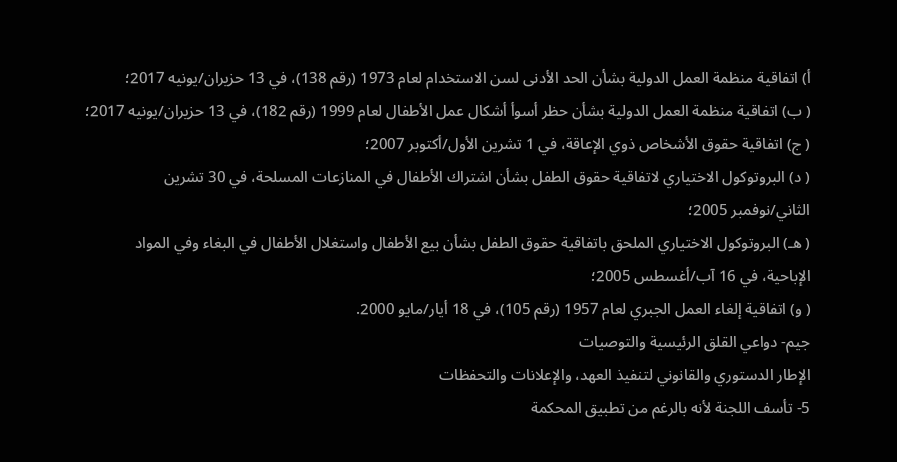أ) اتفاقية منظمة العمل الدولية بشأن الحد الأدنى لسن الاستخدام لعام 1973 (رقم 138)، في 13 حزيران/يونيه 2017؛
( ب) اتفاقية منظمة العمل الدولية بشأن حظر أسوأ أشكال عمل الأطفال لعام 1999 (رقم 182)، في 13 حزيران/يونيه 2017؛
( ج) اتفاقية حقوق الأشخاص ذوي الإعاقة، في 1 تشرين الأول/أكتوبر 2007؛
( د) البروتوكول الاختياري لاتفاقية حقوق الطفل بشأن اشتراك الأطفال في المنازعات المسلحة، في 30 تشرين الثاني/نوفمبر 2005؛
( هـ) البروتوكول الاختياري الملحق باتفاقية حقوق الطفل بشأن بيع الأطفال واستغلال الأطفال في البغاء وفي المواد الإباحية، في 16 آب/أغسطس 2005؛
( و) اتفاقية إلغاء العمل الجبري لعام 1957 (رقم 105)، في 18 أيار/مايو 2000.
جيم- دواعي القلق الرئيسية والتوصيات
الإطار الدستوري والقانوني لتنفيذ العهد، والإعلانات والتحفظات
5- تأسف اللجنة لأنه بالرغم من تطبيق المحكمة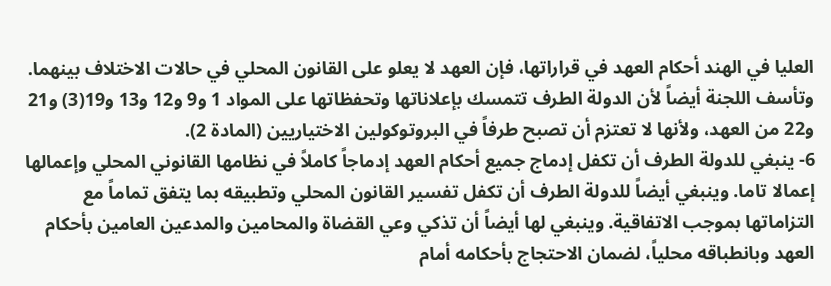العليا في الهند أحكام العهد في قراراتها، فإن العهد لا يعلو على القانون المحلي في حالات الاختلاف بينهما. وتأسف اللجنة أيضاً لأن الدولة الطرف تتمسك بإعلاناتها وتحفظاتها على المواد 1 و9 و12 و13 و19(3) و21 و22 من العهد، ولأنها لا تعتزم أن تصبح طرفاً في البروتوكولين الاختياريين (المادة 2).
6- ينبغي للدولة الطرف أن تكفل إدماج جميع أحكام العهد إدماجاً كاملاً في نظامها القانوني المحلي وإعمالها إعمالا تاما. وينبغي أيضاً للدولة الطرف أن تكفل تفسير القانون المحلي وتطبيقه بما يتفق تماماً مع التزاماتها بموجب الاتفاقية. وينبغي لها أيضاً أن تذكي وعي القضاة والمحامين والمدعين العامين بأحكام العهد وبانطباقه محلياً، لضمان الاحتجاج بأحكامه أمام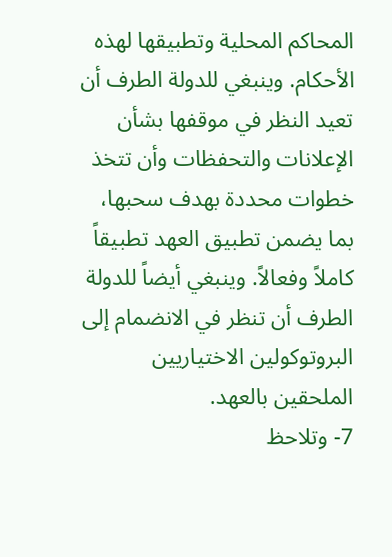المحاكم المحلية وتطبيقها لهذه الأحكام. وينبغي للدولة الطرف أن تعيد النظر في موقفها بشأن الإعلانات والتحفظات وأن تتخذ خطوات محددة بهدف سحبها، بما يضمن تطبيق العهد تطبيقاً كاملاً وفعالاً. وينبغي أيضاً للدولة الطرف أن تنظر في الانضمام إلى البروتوكولين الاختياريين الملحقين بالعهد.
7- وتلاحظ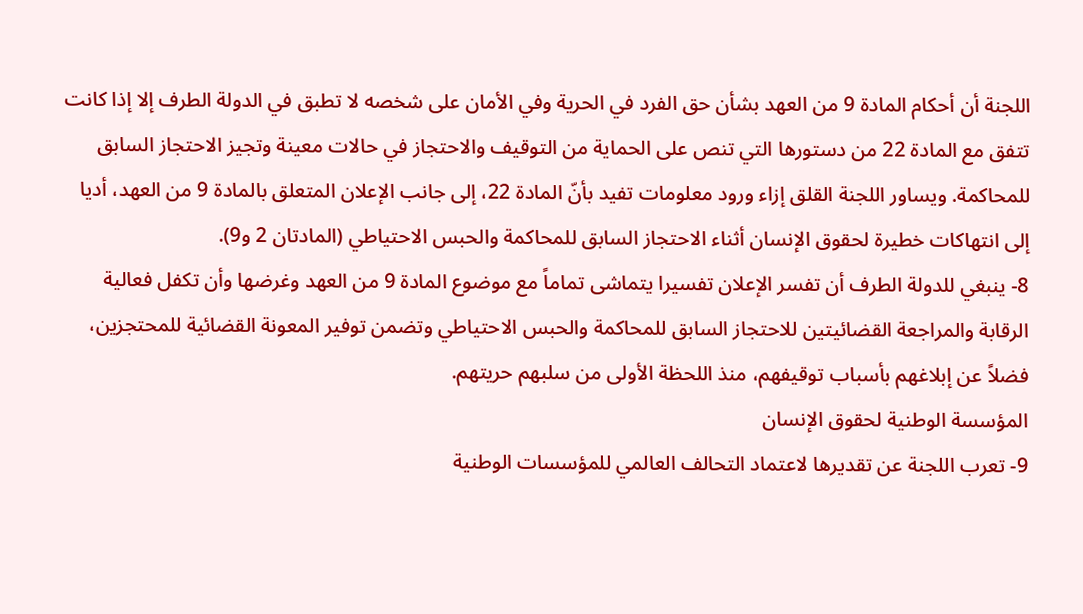اللجنة أن أحكام المادة 9 من العهد بشأن حق الفرد في الحرية وفي الأمان على شخصه لا تطبق في الدولة الطرف إلا إذا كانت تتفق مع المادة 22 من دستورها التي تنص على الحماية من التوقيف والاحتجاز في حالات معينة وتجيز الاحتجاز السابق للمحاكمة. ويساور اللجنة القلق إزاء ورود معلومات تفيد بأنّ المادة 22، إلى جانب الإعلان المتعلق بالمادة 9 من العهد، أديا إلى انتهاكات خطيرة لحقوق الإنسان أثناء الاحتجاز السابق للمحاكمة والحبس الاحتياطي (المادتان 2 و9).
8- ينبغي للدولة الطرف أن تفسر الإعلان تفسيرا يتماشى تماماً مع موضوع المادة 9 من العهد وغرضها وأن تكفل فعالية الرقابة والمراجعة القضائيتين للاحتجاز السابق للمحاكمة والحبس الاحتياطي وتضمن توفير المعونة القضائية للمحتجزين، فضلاً عن إبلاغهم بأسباب توقيفهم، منذ اللحظة الأولى من سلبهم حريتهم.
المؤسسة الوطنية لحقوق الإنسان
9- تعرب اللجنة عن تقديرها لاعتماد التحالف العالمي للمؤسسات الوطنية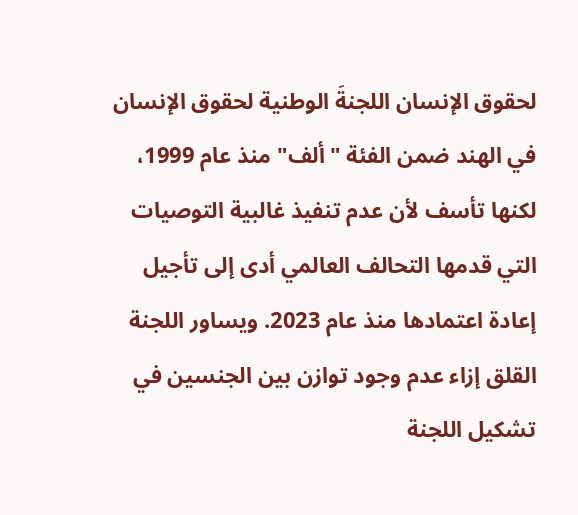لحقوق الإنسان اللجنةَ الوطنية لحقوق الإنسان في الهند ضمن الفئة "ألف" منذ عام 1999، لكنها تأسف لأن عدم تنفيذ غالبية التوصيات التي قدمها التحالف العالمي أدى إلى تأجيل إعادة اعتمادها منذ عام 2023. ويساور اللجنة القلق إزاء عدم وجود توازن بين الجنسين في تشكيل اللجنة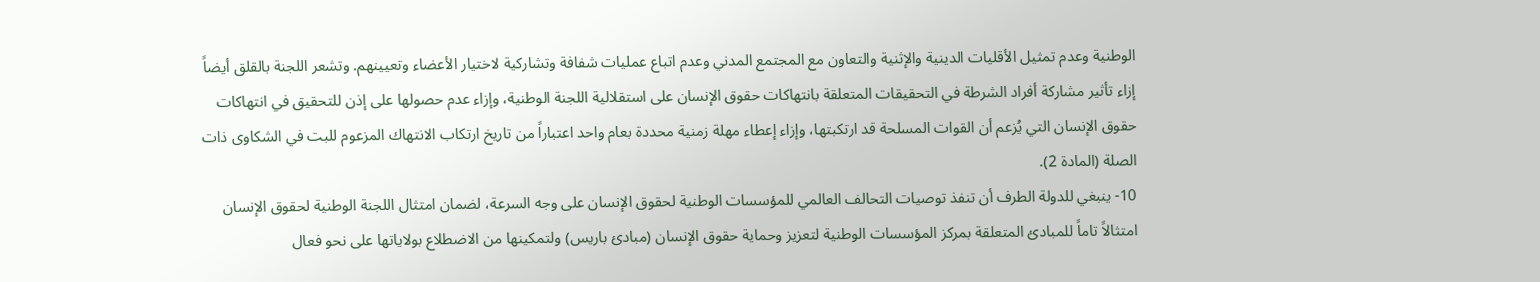الوطنية وعدم تمثيل الأقليات الدينية والإثنية والتعاون مع المجتمع المدني وعدم اتباع عمليات شفافة وتشاركية لاختيار الأعضاء وتعيينهم. وتشعر اللجنة بالقلق أيضاً إزاء تأثير مشاركة أفراد الشرطة في التحقيقات المتعلقة بانتهاكات حقوق الإنسان على استقلالية اللجنة الوطنية، وإزاء عدم حصولها على إذن للتحقيق في انتهاكات حقوق الإنسان التي يُزعم أن القوات المسلحة قد ارتكبتها، وإزاء إعطاء مهلة زمنية محددة بعام واحد اعتباراً من تاريخ ارتكاب الانتهاك المزعوم للبت في الشكاوى ذات الصلة (المادة 2).
10- ينبغي للدولة الطرف أن تنفذ توصيات التحالف العالمي للمؤسسات الوطنية لحقوق الإنسان على وجه السرعة، لضمان امتثال اللجنة الوطنية لحقوق الإنسان امتثالاً تاماً للمبادئ المتعلقة بمركز المؤسسات الوطنية لتعزيز وحماية حقوق الإنسان (مبادئ باريس) ولتمكينها من الاضطلاع بولاياتها على نحو فعال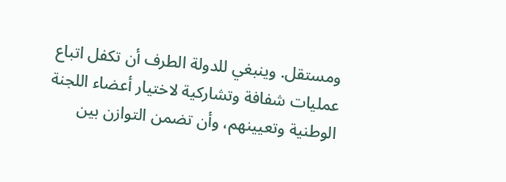ومستقل. وينبغي للدولة الطرف أن تكفل اتباع عمليات شفافة وتشاركية لاختيار أعضاء اللجنة الوطنية وتعيينهم، وأن تضمن التوازن بين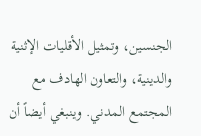الجنسين، وتمثيل الأقليات الإثنية والدينية، والتعاون الهادف مع المجتمع المدني. وينبغي أيضاً أن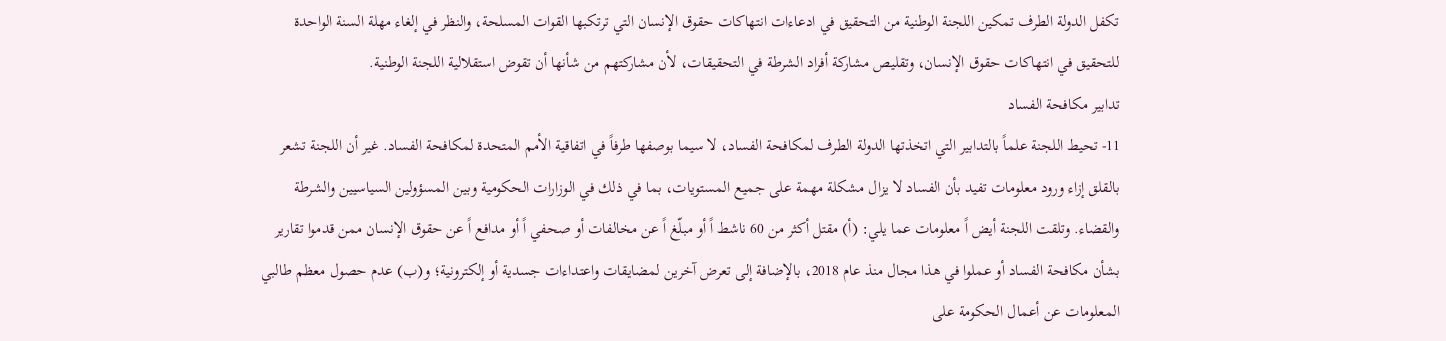تكفل الدولة الطرف تمكين اللجنة الوطنية من التحقيق في ادعاءات انتهاكات حقوق الإنسان التي ترتكبها القوات المسلحة، والنظر في إلغاء مهلة السنة الواحدة للتحقيق في انتهاكات حقوق الإنسان، وتقليص مشاركة أفراد الشرطة في التحقيقات، لأن مشاركتهم من شأنها أن تقوض استقلالية اللجنة الوطنية.
تدابير مكافحة الفساد
11- تحيط اللجنة علماً بالتدابير التي اتخذتها الدولة الطرف لمكافحة الفساد، لا سيما بوصفها طرفاً في اتفاقية الأمم المتحدة لمكافحة الفساد. غير أن اللجنة تشعر بالقلق إزاء ورود معلومات تفيد بأن الفساد لا يزال مشكلة مهمة على جميع المستويات، بما في ذلك في الوزارات الحكومية وبين المسؤولين السياسيين والشرطة والقضاء. وتلقت اللجنة أيض اً معلومات عما يلي: (أ) مقتل أكثر من 60 ناشط اً أو مبلّغ اً عن مخالفات أو صحفي اً أو مدافع اً عن حقوق الإنسان ممن قدموا تقارير بشأن مكافحة الفساد أو عملوا في هذا مجال منذ عام 2018، بالإضافة إلى تعرض آخرين لمضايقات واعتداءات جسدية أو إلكترونية؛ و(ب) عدم حصول معظم طالبي المعلومات عن أعمال الحكومة على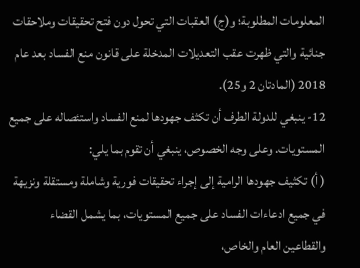المعلومات المطلوبة؛ و(ج) العقبات التي تحول دون فتح تحقيقات وملاحقات جنائية والتي ظهرت عقب التعديلات المدخلة على قانون منع الفساد بعد عام 2018 (المادتان 2 و25).
12- ينبغي للدولة الطرف أن تكثف جهودها لمنع الفساد واستئصاله على جميع المستويات. وعلى وجه الخصوص، ينبغي أن تقوم بما يلي:
( أ) تكثيف جهودها الرامية إلى إجراء تحقيقات فورية وشاملة ومستقلة ونزيهة في جميع ادعاءات الفساد على جميع المستويات، بما يشمل القضاء والقطاعين العام والخاص،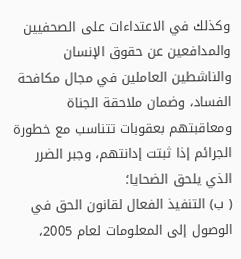وكذلك في الاعتداءات على الصحفيين والمدافعين عن حقوق الإنسان والناشطين العاملين في مجال مكافحة الفساد، وضمان ملاحقة الجناة ومعاقبتهم بعقوبات تتناسب مع خطورة الجرائم إذا ثبتت إدانتهم، وجبر الضرر الذي يلحق الضحايا؛
( ب) التنفيذ الفعال لقانون الحق في الوصول إلى المعلومات لعام 2005،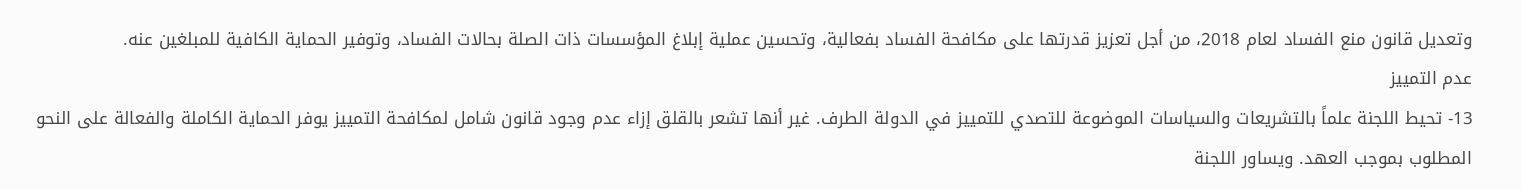وتعديل قانون منع الفساد لعام 2018، من أجل تعزيز قدرتها على مكافحة الفساد بفعالية، وتحسين عملية إبلاغ المؤسسات ذات الصلة بحالات الفساد، وتوفير الحماية الكافية للمبلغين عنه.
عدم التمييز
13- تحيط اللجنة علماً بالتشريعات والسياسات الموضوعة للتصدي للتمييز في الدولة الطرف. غير أنها تشعر بالقلق إزاء عدم وجود قانون شامل لمكافحة التمييز يوفر الحماية الكاملة والفعالة على النحو المطلوب بموجب العهد. ويساور اللجنة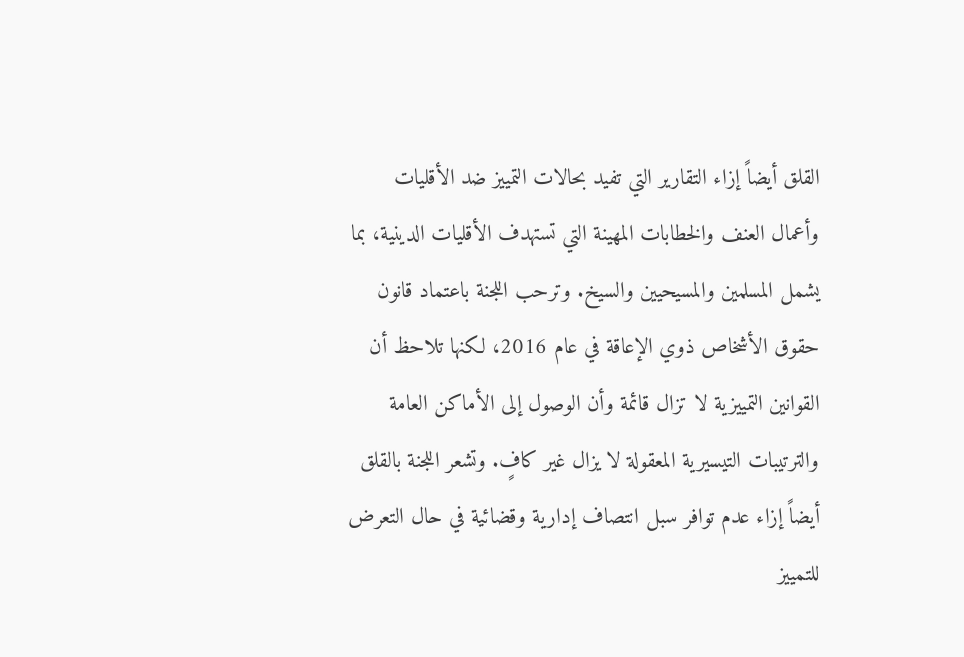القلق أيضاً إزاء التقارير التي تفيد بحالات التمييز ضد الأقليات وأعمال العنف والخطابات المهينة التي تستهدف الأقليات الدينية، بما يشمل المسلمين والمسيحيين والسيخ. وترحب اللجنة باعتماد قانون حقوق الأشخاص ذوي الإعاقة في عام 2016، لكنها تلاحظ أن القوانين التمييزية لا تزال قائمة وأن الوصول إلى الأماكن العامة والترتيبات التيسيرية المعقولة لا يزال غير كافٍ. وتشعر اللجنة بالقلق أيضاً إزاء عدم توافر سبل انتصاف إدارية وقضائية في حال التعرض للتمييز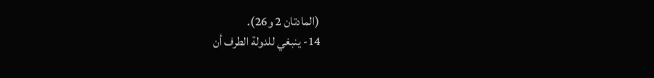(المادتان 2 و26).
14- ينبغي للدولة الطرف أن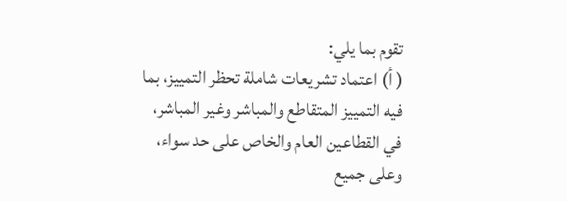تقوم بما يلي:
( أ) اعتماد تشريعات شاملة تحظر التمييز، بما فيه التمييز المتقاطع والمباشر وغير المباشر، في القطاعين العام والخاص على حد سواء، وعلى جميع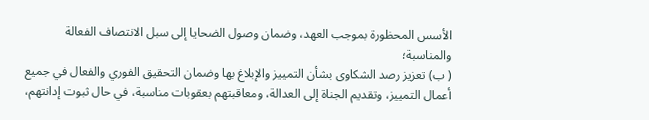الأسس المحظورة بموجب العهد، وضمان وصول الضحايا إلى سبل الانتصاف الفعالة والمناسبة؛
( ب) تعزيز رصد الشكاوى بشأن التمييز والإبلاغ بها وضمان التحقيق الفوري والفعال في جميع أعمال التمييز، وتقديم الجناة إلى العدالة، ومعاقبتهم بعقوبات مناسبة، في حال ثبوت إدانتهم،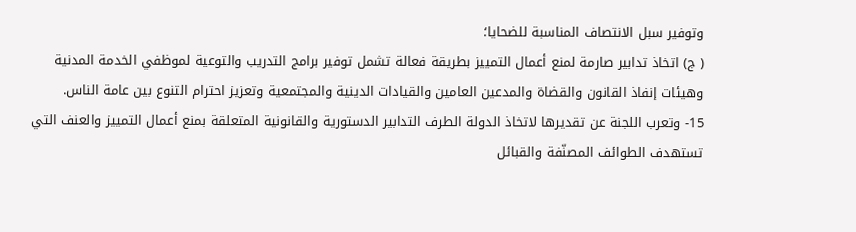وتوفير سبل الانتصاف المناسبة للضحايا؛
( ج) اتخاذ تدابير صارمة لمنع أعمال التمييز بطريقة فعالة تشمل توفير برامج التدريب والتوعية لموظفي الخدمة المدنية وهيئات إنفاذ القانون والقضاة والمدعين العامين والقيادات الدينية والمجتمعية وتعزيز احترام التنوع بين عامة الناس.
15- وتعرب اللجنة عن تقديرها لاتخاذ الدولة الطرف التدابير الدستورية والقانونية المتعلقة بمنع أعمال التمييز والعنف التي تستهدف الطوائف المصنّفة والقبائل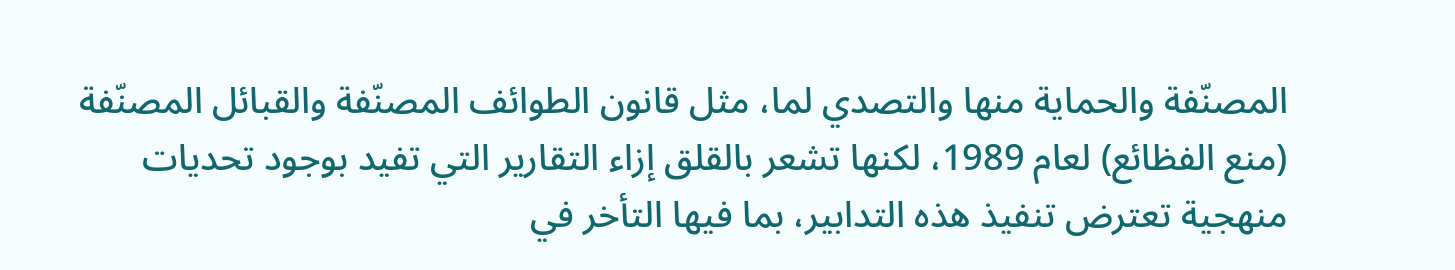المصنّفة والحماية منها والتصدي لما، مثل قانون الطوائف المصنّفة والقبائل المصنّفة (منع الفظائع) لعام 1989، لكنها تشعر بالقلق إزاء التقارير التي تفيد بوجود تحديات منهجية تعترض تنفيذ هذه التدابير، بما فيها التأخر في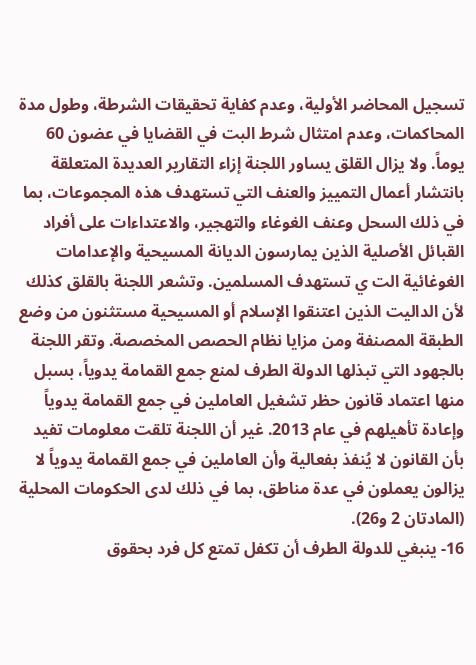تسجيل المحاضر الأولية، وعدم كفاية تحقيقات الشرطة، وطول مدة المحاكمات، وعدم امتثال شرط البت في القضايا في عضون 60 يوماً. ولا يزال القلق يساور اللجنة إزاء التقارير العديدة المتعلقة بانتشار أعمال التمييز والعنف التي تستهدف هذه المجموعات، بما في ذلك السحل وعنف الغوغاء والتهجير، والاعتداءات على أفراد القبائل الأصلية الذين يمارسون الديانة المسيحية والإعدامات الغوغائية الت ي تستهدف المسلمين. وتشعر اللجنة بالقلق كذلك لأن الداليت الذين اعتنقوا الإسلام أو المسيحية مستثنون من وضع الطبقة المصنفة ومن مزايا نظام الحصص المخصصة. وتقر اللجنة بالجهود التي تبذلها الدولة الطرف لمنع جمع القمامة يدوياً، بسبل منها اعتماد قانون حظر تشغيل العاملين في جمع القمامة يدوياً وإعادة تأهيلهم في عام 2013. غير أن اللجنة تلقت معلومات تفيد بأن القانون لا يُنفذ بفعالية وأن العاملين في جمع القمامة يدوياً لا يزالون يعملون في عدة مناطق، بما في ذلك لدى الحكومات المحلية (المادتان 2 و26).
16- ينبغي للدولة الطرف أن تكفل تمتع كل فرد بحقوق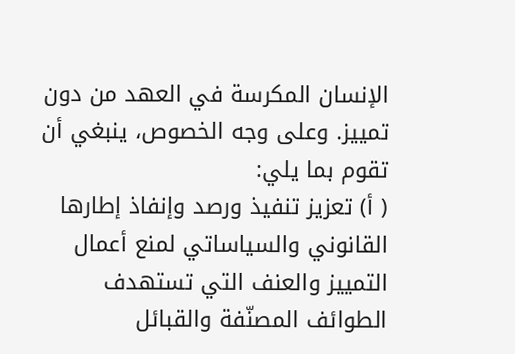الإنسان المكرسة في العهد من دون تمييز. وعلى وجه الخصوص، ينبغي أن تقوم بما يلي:
( أ) تعزيز تنفيذ ورصد وإنفاذ إطارها القانوني والسياساتي لمنع أعمال التمييز والعنف التي تستهدف الطوائف المصنّفة والقبائل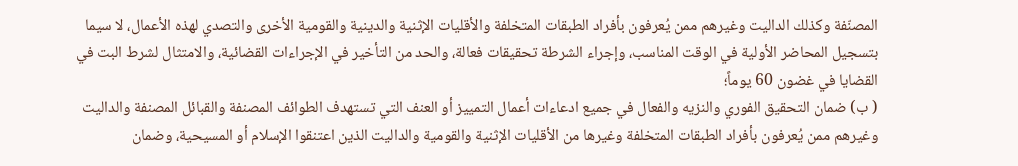المصنّفة وكذلك الداليت وغيرهم ممن يُعرفون بأفراد الطبقات المتخلفة والأقليات الإثنية والدينية والقومية الأخرى والتصدي لهذه الأعمال، لا سيما بتسجيل المحاضر الأولية في الوقت المناسب، وإجراء الشرطة تحقيقات فعالة، والحد من التأخير في الإجراءات القضائية، والامتثال لشرط البت في القضايا في غضون 60 يوماً؛
( ب) ضمان التحقيق الفوري والنزيه والفعال في جميع ادعاءات أعمال التمييز أو العنف التي تستهدف الطوائف المصنفة والقبائل المصنفة والداليت وغيرهم ممن يُعرفون بأفراد الطبقات المتخلفة وغيرها من الأقليات الإثنية والقومية والداليت الذين اعتنقوا الإسلام أو المسيحية، وضمان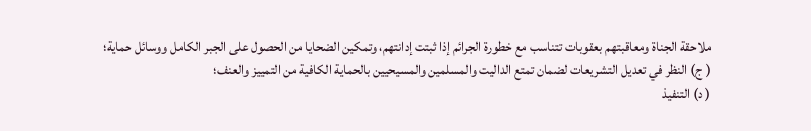ملاحقة الجناة ومعاقبتهم بعقوبات تتناسب مع خطورة الجرائم إذا ثبتت إدانتهم، وتمكين الضحايا من الحصول على الجبر الكامل ووسائل حماية؛
( ج) النظر في تعديل التشريعات لضمان تمتع الداليت والمسلمين والمسيحيين بالحماية الكافية من التمييز والعنف؛
( د) التنفيذ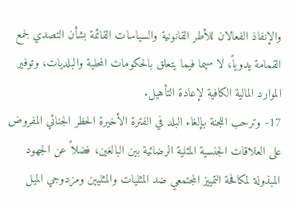والإنفاذ الفعالان للأطر القانونية والسياسات القائمة بشأن التصدي لجمع القمامة يدوياً، لا سيما فيما يتعلق بالحكومات المحلية والبلديات، وتوفير الموارد المالية الكافية لإعادة التأهيل.
17- وترحب اللجنة بإلغاء البلد في الفترة الأخيرة الحظر الجنائي المفروض على العلاقات الجنسية المثلية الرضائية بين البالغين، فضلاً عن الجهود المبذولة لمكافحة التمييز المجتمعي ضد المثليات والمثليين ومزدوجي الميل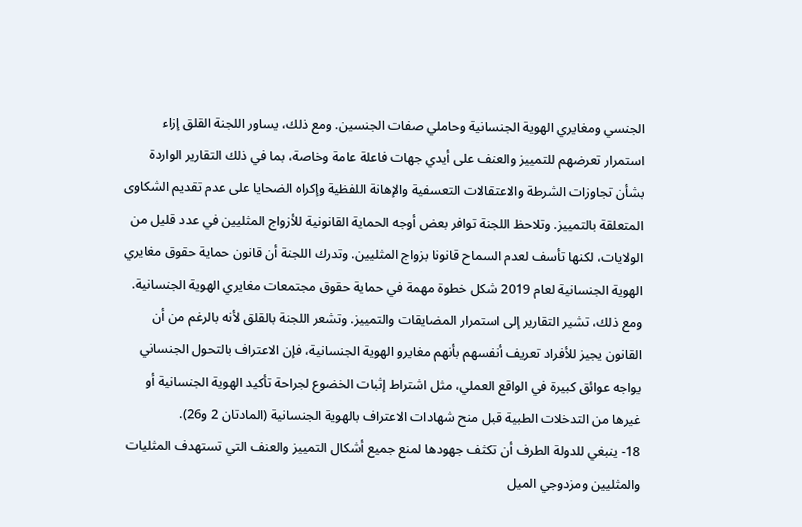الجنسي ومغايري الهوية الجنسانية وحاملي صفات الجنسين. ومع ذلك، يساور اللجنة القلق إزاء استمرار تعرضهم للتمييز والعنف على أيدي جهات فاعلة عامة وخاصة، بما في ذلك التقارير الواردة بشأن تجاوزات الشرطة والاعتقالات التعسفية والإهانة اللفظية وإكراه الضحايا على عدم تقديم الشكاوى المتعلقة بالتمييز. وتلاحظ اللجنة توافر بعض أوجه الحماية القانونية للأزواج المثليين في عدد قليل من الولايات، لكنها تأسف لعدم السماح قانونا بزواج المثليين. وتدرك اللجنة أن قانون حماية حقوق مغايري الهوية الجنسانية لعام 2019 شكل خطوة مهمة في حماية حقوق مجتمعات مغايري الهوية الجنسانية. ومع ذلك، تشير التقارير إلى استمرار المضايقات والتمييز. وتشعر اللجنة بالقلق لأنه بالرغم من أن القانون يجيز للأفراد تعريف أنفسهم بأنهم مغايرو الهوية الجنسانية، فإن الاعتراف بالتحول الجنساني يواجه عوائق كبيرة في الواقع العملي، مثل اشتراط إثبات الخضوع لجراحة تأكيد الهوية الجنسانية أو غيرها من التدخلات الطبية قبل منح شهادات الاعتراف بالهوية الجنسانية (المادتان 2 و26).
18- ينبغي للدولة الطرف أن تكثف جهودها لمنع جميع أشكال التمييز والعنف التي تستهدف المثليات والمثليين ومزدوجي الميل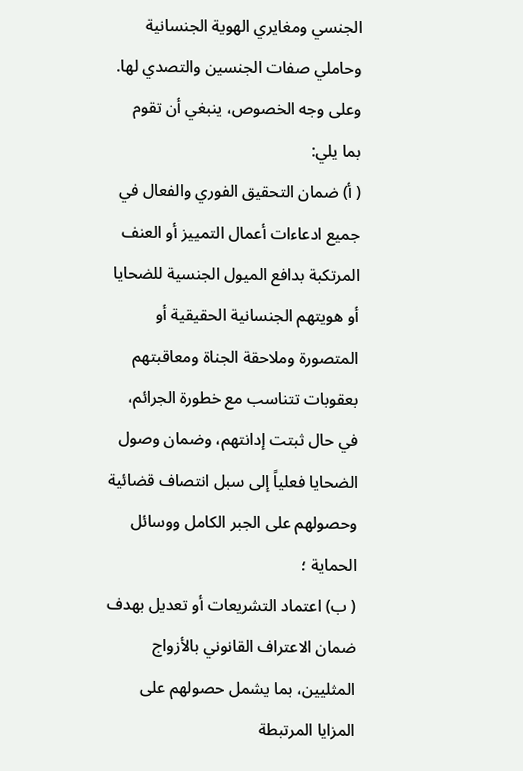الجنسي ومغايري الهوية الجنسانية وحاملي صفات الجنسين والتصدي لها. وعلى وجه الخصوص، ينبغي أن تقوم بما يلي:
( أ) ضمان التحقيق الفوري والفعال في جميع ادعاءات أعمال التمييز أو العنف المرتكبة بدافع الميول الجنسية للضحايا أو هويتهم الجنسانية الحقيقية أو المتصورة وملاحقة الجناة ومعاقبتهم بعقوبات تتناسب مع خطورة الجرائم، في حال ثبتت إدانتهم، وضمان وصول الضحايا فعلياً إلى سبل انتصاف قضائية وحصولهم على الجبر الكامل ووسائل الحماية ؛
( ب) اعتماد التشريعات أو تعديل بهدف ضمان الاعتراف القانوني بالأزواج المثليين، بما يشمل حصولهم على المزايا المرتبطة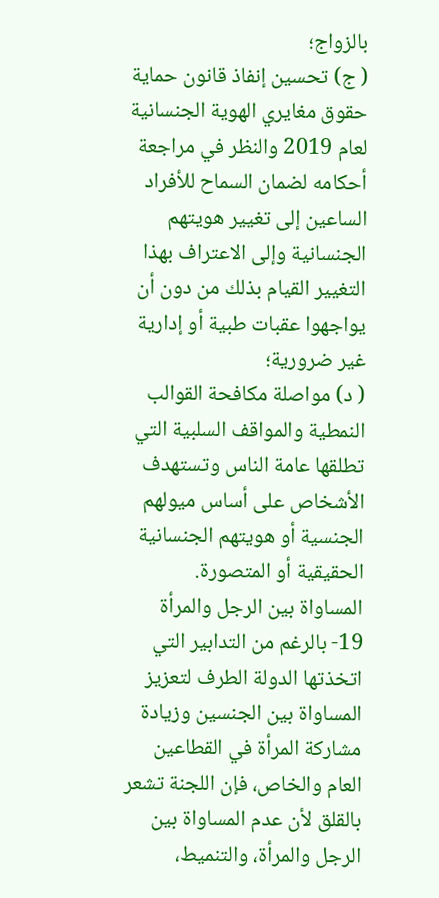بالزواج؛
( ج) تحسين إنفاذ قانون حماية حقوق مغايري الهوية الجنسانية لعام 2019 والنظر في مراجعة أحكامه لضمان السماح للأفراد الساعين إلى تغيير هويتهم الجنسانية وإلى الاعتراف بهذا التغيير القيام بذلك من دون أن يواجهوا عقبات طبية أو إدارية غير ضرورية؛
( د) مواصلة مكافحة القوالب النمطية والمواقف السلبية التي تطلقها عامة الناس وتستهدف الأشخاص على أساس ميولهم الجنسية أو هويتهم الجنسانية الحقيقية أو المتصورة.
المساواة بين الرجل والمرأة
19- بالرغم من التدابير التي اتخذتها الدولة الطرف لتعزيز المساواة بين الجنسين وزيادة مشاركة المرأة في القطاعين العام والخاص، فإن اللجنة تشعر بالقلق لأن عدم المساواة بين الرجل والمرأة، والتنميط،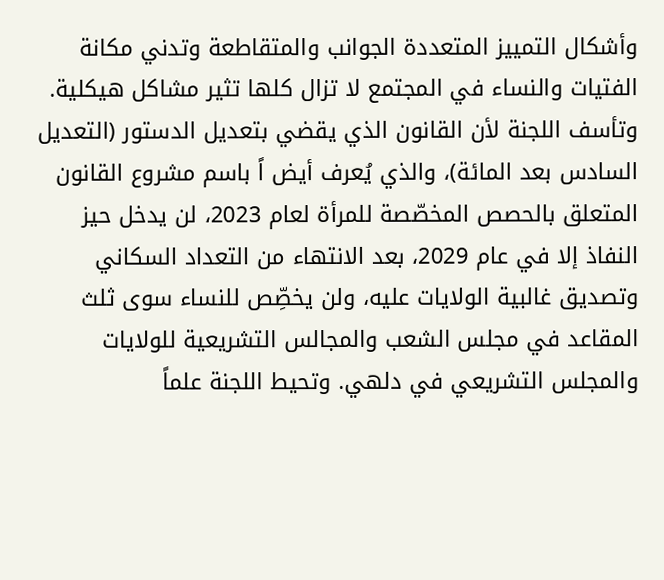وأشكال التمييز المتعددة الجوانب والمتقاطعة وتدني مكانة الفتيات والنساء في المجتمع لا تزال كلها تثير مشاكل هيكلية. وتأسف اللجنة لأن القانون الذي يقضي بتعديل الدستور (التعديل السادس بعد المائة)، والذي يُعرف أيض اً باسم مشروع القانون المتعلق بالحصص المخصّصة للمرأة لعام 2023، لن يدخل حيز النفاذ إلا في عام 2029، بعد الانتهاء من التعداد السكاني وتصديق غالبية الولايات عليه، ولن يخصِّص للنساء سوى ثلث المقاعد في مجلس الشعب والمجالس التشريعية للولايات والمجلس التشريعي في دلهي. وتحيط اللجنة علماً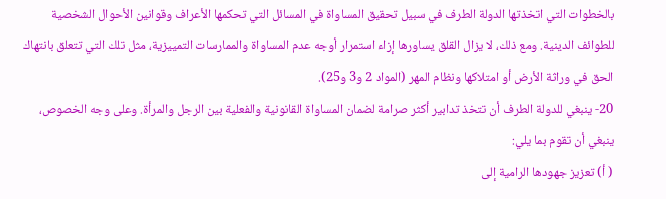بالخطوات التي اتخذتها الدولة الطرف في سبيل تحقيق المساواة في المسائل التي تحكمها الأعراف وقوانين الأحوال الشخصية للطوائف الدينية. ومع ذلك، لا يزال القلق يساورها إزاء استمرار أوجه عدم المساواة والممارسات التمييزية، مثل تلك التي تتعلق بانتهاك الحق في وراثة الأرض أو امتلاكها ونظام المهر (المواد 2 و3 و25).
20- ينبغي للدولة الطرف أن تتخذ تدابير أكثر صرامة لضمان المساواة القانونية والفعلية بين الرجل والمرأة. وعلى وجه الخصوص، ينبغي أن تقوم بما يلي:
( أ) تعزيز جهودها الرامية إلى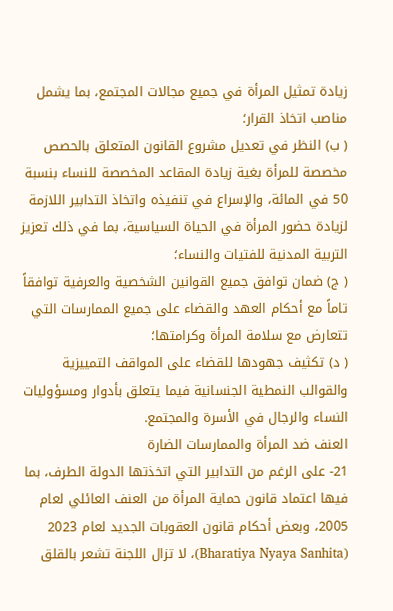زيادة تمثيل المرأة في جميع مجالات المجتمع، بما يشمل مناصب اتخاذ القرار؛
( ب) النظر في تعديل مشروع القانون المتعلق بالحصص مخصصة للمرأة بغية زيادة المقاعد المخصصة للنساء بنسبة 50 في المائة، والإسراع في تنفيذه واتخاذ التدابير اللازمة لزيادة حضور المرأة في الحياة السياسية، بما في ذلك تعزيز التربية المدنية للفتيات والنساء؛
( ج) ضمان توافق جميع القوانين الشخصية والعرفية توافقاً تاماً مع أحكام العهد والقضاء على جميع الممارسات التي تتعارض مع سلامة المرأة وكرامتها؛
( د) تكثيف جهودها للقضاء على المواقف التمييزية والقوالب النمطية الجنسانية فيما يتعلق بأدوار ومسؤوليات النساء والرجال في الأسرة والمجتمع.
العنف ضد المرأة والممارسات الضارة
21- على الرغم من التدابير التي اتخذتها الدولة الطرف، بما فيها اعتماد قانون حماية المرأة من العنف العائلي لعام 2005، وبعض أحكام قانون العقوبات الجديد لعام 2023 (Bharatiya Nyaya Sanhita)، لا تزال اللجنة تشعر بالقلق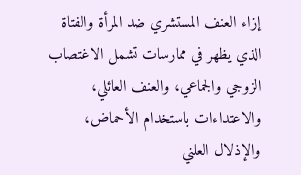إزاء العنف المستشري ضد المرأة والفتاة الذي يظهر في ممارسات تشمل الاغتصاب الزوجي والجماعي، والعنف العائلي، والاعتداءات باستخدام الأحماض، والإذلال العلني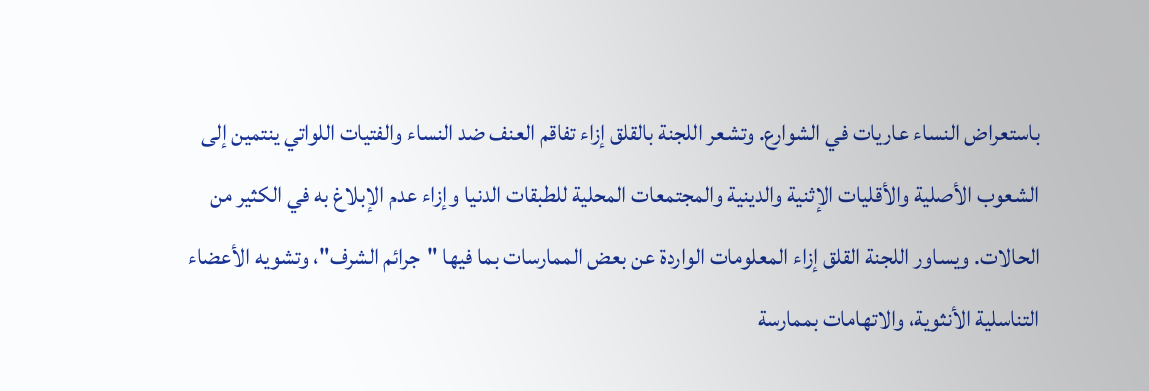باستعراض النساء عاريات في الشوارع. وتشعر اللجنة بالقلق إزاء تفاقم العنف ضد النساء والفتيات اللواتي ينتمين إلى الشعوب الأصلية والأقليات الإثنية والدينية والمجتمعات المحلية للطبقات الدنيا وإزاء عدم الإبلاغ به في الكثير من الحالات. ويساور اللجنة القلق إزاء المعلومات الواردة عن بعض الممارسات بما فيها "جرائم الشرف"، وتشويه الأعضاء التناسلية الأنثوية، والاتهامات بممارسة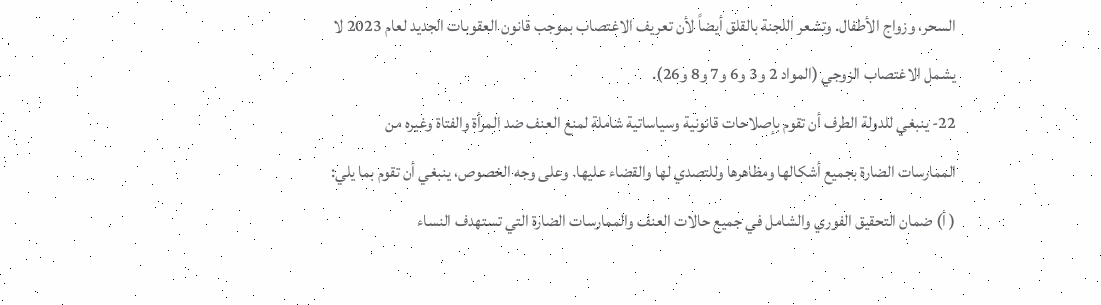السحر، وزواج الأطفال. وتشعر اللجنة بالقلق أيضاً لأن تعريف الاغتصاب بموجب قانون العقوبات الجديد لعام 2023 لا يشمل الاغتصاب الزوجي (المواد 2 و3 و6 و7 و8 و26).
22- ينبغي للدولة الطرف أن تقوم بإصلاحات قانونية وسياساتية شاملة لمنع العنف ضد المرأة والفتاة وغيره من الممارسات الضارة بجميع أشكالها ومظاهرها وللتصدي لها والقضاء عليها. وعلى وجه الخصوص، ينبغي أن تقوم بما يلي:
( أ) ضمان التحقيق الفوري والشامل في جميع حالات العنف والممارسات الضارة التي تستهدف النساء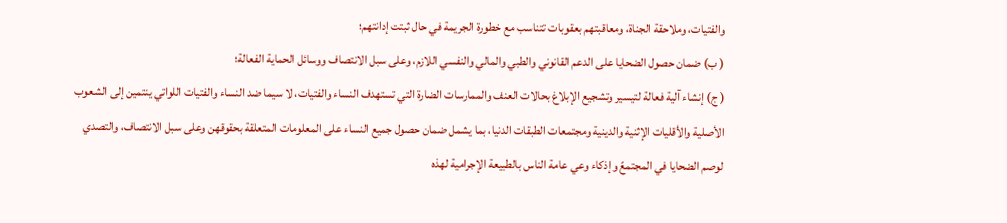والفتيات، وملاحقة الجناة، ومعاقبتهم بعقوبات تتناسب مع خطورة الجريمة في حال ثبتت إدانتهم؛
( ب) ضمان حصول الضحايا على الدعم القانوني والطبي والمالي والنفسي اللازم، وعلى سبل الانتصاف ووسائل الحماية الفعالة؛
( ج) إنشاء آلية فعالة لتيسير وتشجيع الإبلاغ بحالات العنف والممارسات الضارة التي تستهدف النساء والفتيات، لا سيما ضد النساء والفتيات اللواتي ينتمين إلى الشعوب الأصلية والأقليات الإثنية والدينية ومجتمعات الطبقات الدنيا، بما يشمل ضمان حصول جميع النساء على المعلومات المتعلقة بحقوقهن وعلى سبل الانتصاف، والتصدي لوصم الضحايا في المجتمعً وإذكاء وعي عامة الناس بالطبيعة الإجرامية لهذه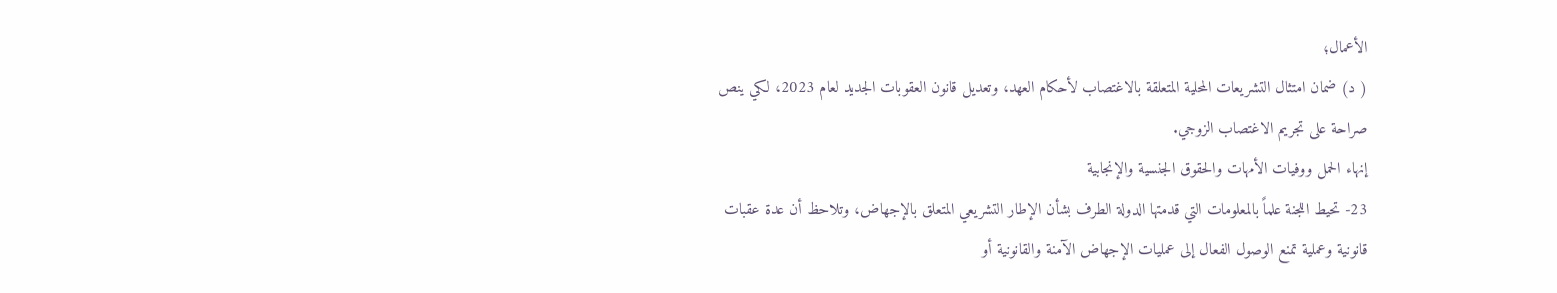الأعمال؛
( د) ضمان امتثال التشريعات المحلية المتعلقة بالاغتصاب لأحكام العهد، وتعديل قانون العقوبات الجديد لعام 2023، لكي ينص صراحة على تجريم الاغتصاب الزوجي.
إنهاء الحمل ووفيات الأمهات والحقوق الجنسية والإنجابية
23- تحيط اللجنة علماً بالمعلومات التي قدمتها الدولة الطرف بشأن الإطار التشريعي المتعلق بالإجهاض، وتلاحظ أن عدة عقبات قانونية وعملية تمنع الوصول الفعال إلى عمليات الإجهاض الآمنة والقانونية أو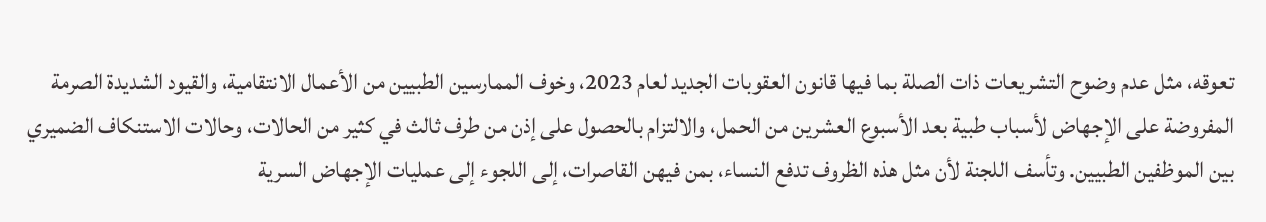تعوقه، مثل عدم وضوح التشريعات ذات الصلة بما فيها قانون العقوبات الجديد لعام 2023، وخوف الممارسين الطبيين من الأعمال الانتقامية، والقيود الشديدة الصرمة المفروضة على الإجهاض لأسباب طبية بعد الأسبوع العشرين من الحمل، والالتزام بالحصول على إذن من طرف ثالث في كثير من الحالات، وحالات الاستنكاف الضميري بين الموظفين الطبيين. وتأسف اللجنة لأن مثل هذه الظروف تدفع النساء، بمن فيهن القاصرات، إلى اللجوء إلى عمليات الإجهاض السرية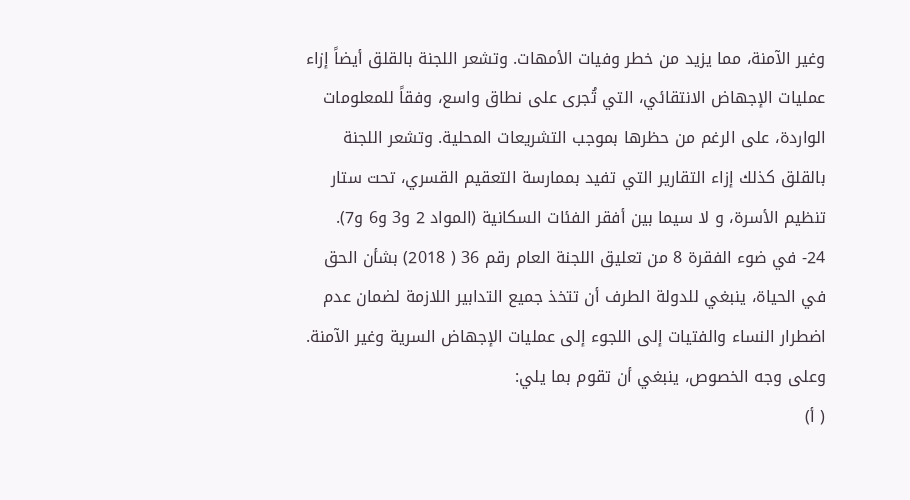وغير الآمنة، مما يزيد من خطر وفيات الأمهات. وتشعر اللجنة بالقلق أيضاً إزاء عمليات الإجهاض الانتقائي، التي تُجرى على نطاق واسع، وفقاً للمعلومات الواردة، على الرغم من حظرها بموجب التشريعات المحلية. وتشعر اللجنة بالقلق كذلك إزاء التقارير التي تفيد بممارسة التعقيم القسري، تحت ستار تنظيم الأسرة، و لا سيما بين أفقر الفئات السكانية (المواد 2 و3 و6 و7).
24- في ضوء الفقرة 8 من تعليق اللجنة العام رقم 36 ( 2018) بشأن الحق في الحياة، ينبغي للدولة الطرف أن تتخذ جميع التدابير اللازمة لضمان عدم اضطرار النساء والفتيات إلى اللجوء إلى عمليات الإجهاض السرية وغير الآمنة. وعلى وجه الخصوص، ينبغي أن تقوم بما يلي:
( أ)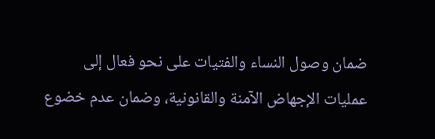ضمان وصول النساء والفتيات على نحو فعال إلى عمليات الإجهاض الآمنة والقانونية، وضمان عدم خضوع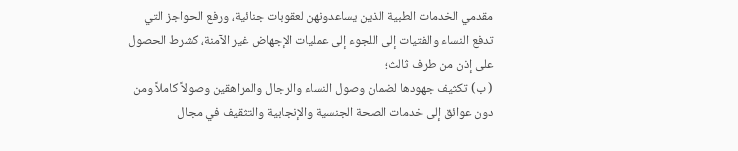مقدمي الخدمات الطبية الذين يساعدونهن لعقوبات جنائية، ورفع الحواجز التي تدفع النساء والفتيات إلى اللجوء إلى عمليات الإجهاض غير الآمنة، كشرط الحصول على إذن من طرف ثالث؛
( ب) تكثيف جهودها لضمان وصول النساء والرجال والمراهقين وصولاً كاملاً ومن دون عوائق إلى خدمات الصحة الجنسية والإنجابية والتثقيف في مجال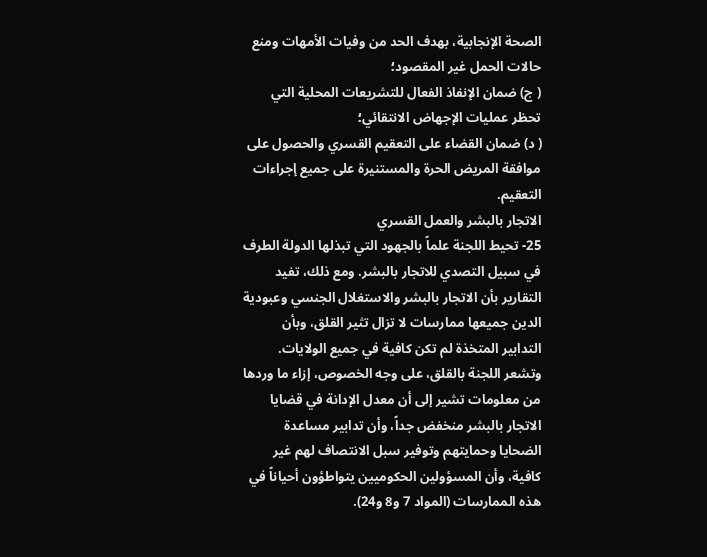الصحة الإنجابية، بهدف الحد من وفيات الأمهات ومنع حالات الحمل غير المقصود؛
( ج) ضمان الإنفاذ الفعال للتشريعات المحلية التي تحظر عمليات الإجهاض الانتقائي؛
( د) ضمان القضاء على التعقيم القسري والحصول على موافقة المريض الحرة والمستنيرة على جميع إجراءات التعقيم.
الاتجار بالبشر والعمل القسري
25- تحيط اللجنة علماً بالجهود التي تبذلها الدولة الطرف في سبيل التصدي للاتجار بالبشر. ومع ذلك، تفيد التقارير بأن الاتجار بالبشر والاستغلال الجنسي وعبودية الدين جميعها ممارسات لا تزال تثير القلق، وبأن التدابير المتخذة لم تكن كافية في جميع الولايات. وتشعر اللجنة بالقلق، على وجه الخصوص، إزاء ما وردها من معلومات تشير إلى أن معدل الإدانة في قضايا الاتجار بالبشر منخفض جداً، وأن تدابير مساعدة الضحايا وحمايتهم وتوفير سبل الانتصاف لهم غير كافية، وأن المسؤولين الحكوميين يتواطؤون أحياناً في هذه الممارسات (المواد 7 و8 و24).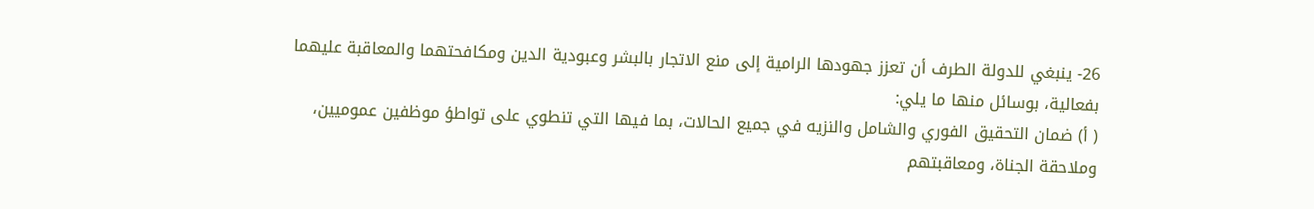26- ينبغي للدولة الطرف أن تعزز جهودها الرامية إلى منع الاتجار بالبشر وعبودية الدين ومكافحتهما والمعاقبة عليهما بفعالية، بوسائل منها ما يلي:
( أ) ضمان التحقيق الفوري والشامل والنزيه في جميع الحالات، بما فيها التي تنطوي على تواطؤ موظفين عموميين، وملاحقة الجناة، ومعاقبتهم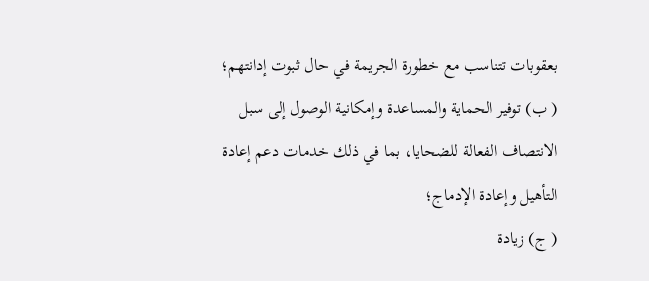بعقوبات تتناسب مع خطورة الجريمة في حال ثبوت إدانتهم؛
( ب) توفير الحماية والمساعدة وإمكانية الوصول إلى سبل الانتصاف الفعالة للضحايا، بما في ذلك خدمات دعم إعادة التأهيل وإعادة الإدماج؛
( ج) زيادة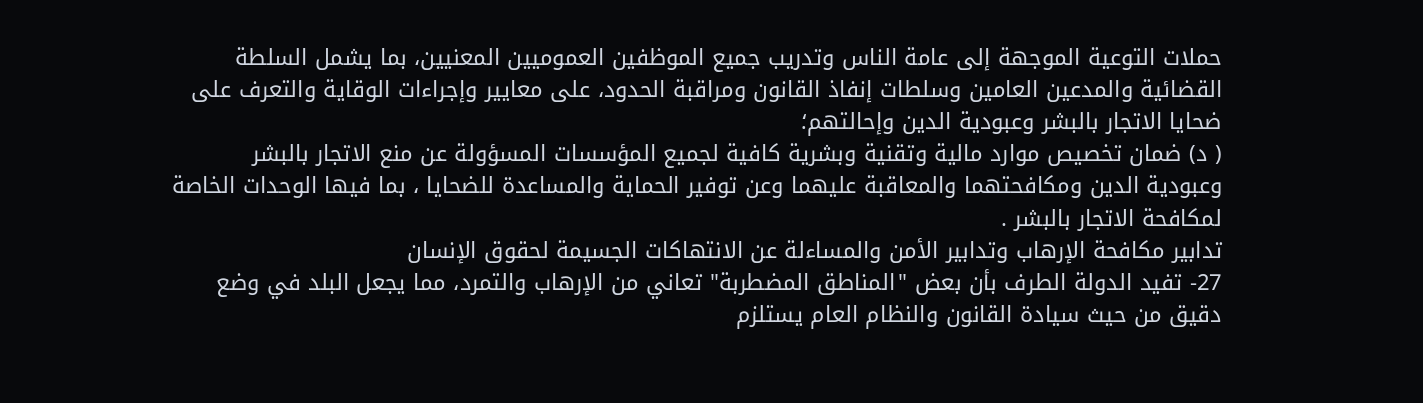حملات التوعية الموجهة إلى عامة الناس وتدريب جميع الموظفين العموميين المعنيين، بما يشمل السلطة القضائية والمدعين العامين وسلطات إنفاذ القانون ومراقبة الحدود، على معايير وإجراءات الوقاية والتعرف على ضحايا الاتجار بالبشر وعبودية الدين وإحالتهم؛
( د) ضمان تخصيص موارد مالية وتقنية وبشرية كافية لجميع المؤسسات المسؤولة عن منع الاتجار بالبشر وعبودية الدين ومكافحتهما والمعاقبة عليهما وعن توفير الحماية والمساعدة للضحايا ، بما فيها الوحدات الخاصة لمكافحة الاتجار بالبشر .
تدابير مكافحة الإرهاب وتدابير الأمن والمساءلة عن الانتهاكات الجسيمة لحقوق الإنسان
27- تفيد الدولة الطرف بأن بعض "المناطق المضطربة" تعاني من الإرهاب والتمرد، مما يجعل البلد في وضع دقيق من حيث سيادة القانون والنظام العام يستلزم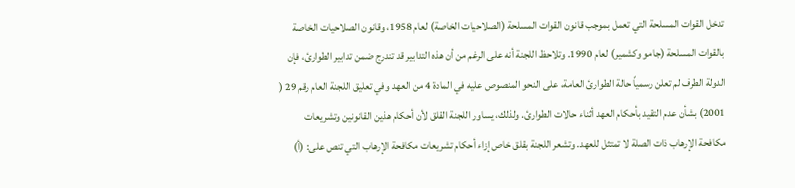تدخل القوات المسلحة التي تعمل بموجب قانون القوات المسلحة (الصلاحيات الخاصة) لعام 1958، وقانون الصلاحيات الخاصة بالقوات المسلحة (جامو وكشمير) لعام 1990. وتلاحظ اللجنة أنه على الرغم من أن هذه التدابير قد تندرج ضمن تدابير الطوارئ، فإن الدولة الطرف لم تعلن رسمياً حالة الطوارئ العامة، على النحو المنصوص عليه في المادة 4 من العهد وفي تعليق اللجنة العام رقم 29 ( 2001) بشأن عدم التقيد بأحكام العهد أثناء حالات الطوارئ. ولذلك، يساور اللجنة القلق لأن أحكام هذين القانونين وتشريعات مكافحة الإرهاب ذات الصلة لا تمتثل للعهد. وتشعر اللجنة بقلق خاص إزاء أحكام تشريعات مكافحة الإرهاب التي تنص على: (أ)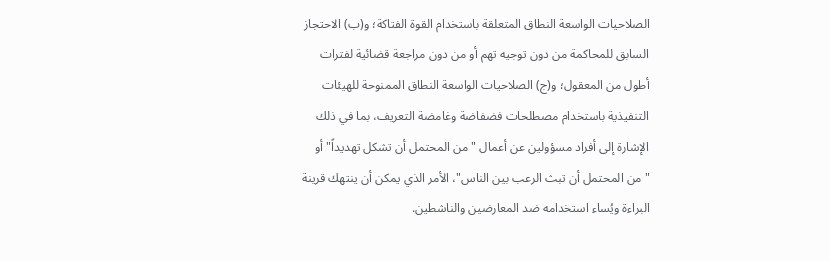الصلاحيات الواسعة النطاق المتعلقة باستخدام القوة الفتاكة؛ و(ب) الاحتجاز السابق للمحاكمة من دون توجيه تهم أو من دون مراجعة قضائية لفترات أطول من المعقول؛ و(ج) الصلاحيات الواسعة النطاق الممنوحة للهيئات التنفيذية باستخدام مصطلحات فضفاضة وغامضة التعريف، بما في ذلك الإشارة إلى أفراد مسؤولين عن أعمال "من المحتمل أن تشكل تهديداً" أو "من المحتمل أن تبث الرعب بين الناس"، الأمر الذي يمكن أن ينتهك قرينة البراءة ويُساء استخدامه ضد المعارضين والناشطين.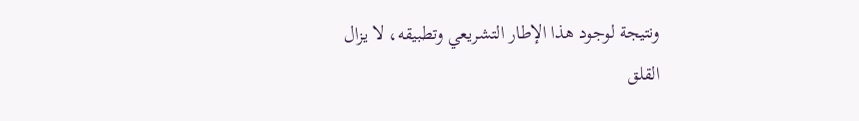ونتيجة لوجود هذا الإطار التشريعي وتطبيقه، لا يزال القلق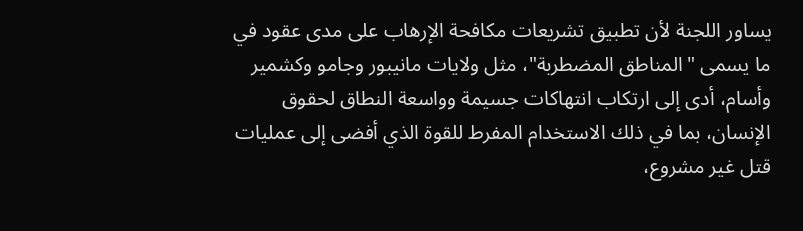يساور اللجنة لأن تطبيق تشريعات مكافحة الإرهاب على مدى عقود في ما يسمى "المناطق المضطربة"، مثل ولايات مانيبور وجامو وكشمير وأسام، أدى إلى ارتكاب انتهاكات جسيمة وواسعة النطاق لحقوق الإنسان، بما في ذلك الاستخدام المفرط للقوة الذي أفضى إلى عمليات قتل غير مشروع،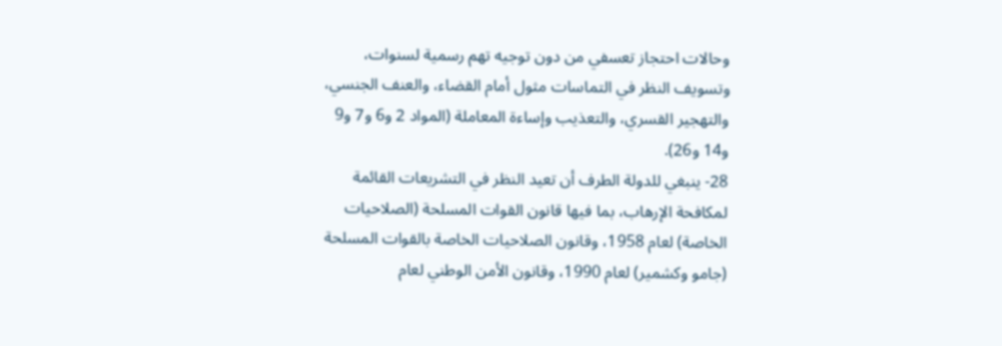وحالات احتجاز تعسفي من دون توجيه تهم رسمية لسنوات، وتسويف النظر في التماسات مثول أمام القضاء، والعنف الجنسي، والتهجير القسري، والتعذيب وإساءة المعاملة (المواد 2 و6 و7 و9 و14 و26).
28- ينبغي للدولة الطرف أن تعيد النظر في التشريعات القائمة لمكافحة الإرهاب، بما فيها قانون القوات المسلحة (الصلاحيات الخاصة) لعام 1958، وقانون الصلاحيات الخاصة بالقوات المسلحة (جامو وكشمير) لعام 1990، وقانون الأمن الوطني لعام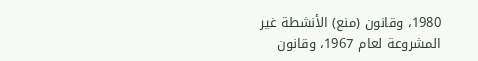1980، وقانون (منع) الأنشطة غير المشروعة لعام 1967، وقانون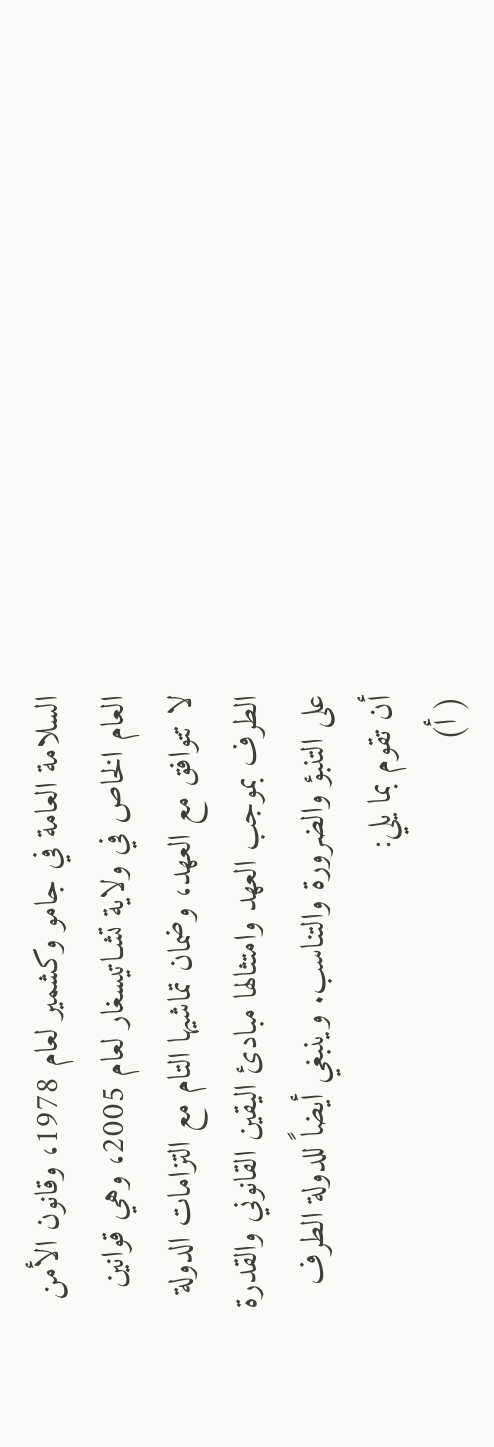السلامة العامة في جامو وكشمير لعام 1978، وقانون الأمن العام الخاص في ولاية تشـاتيسغار لعام 2005، وهي قوانين لا تتوافق مع العهد، وضمان تماشيها التام مع التزامات الدولة الطرف بموجب العهد وامتثالها مبادئ اليقين القانوني والقدرة على التنبؤ والضرورة والتناسب. وينبغي أيضاً للدولة الطرف أن تقوم بما يلي:
( أ)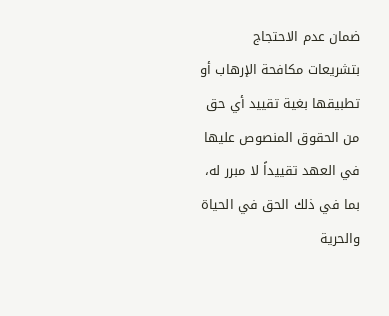ضمان عدم الاحتجاج بتشريعات مكافحة الإرهاب أو تطبيقها بغية تقييد أي حق من الحقوق المنصوص عليها في العهد تقييداً لا مبرر له، بما في ذلك الحق في الحياة والحرية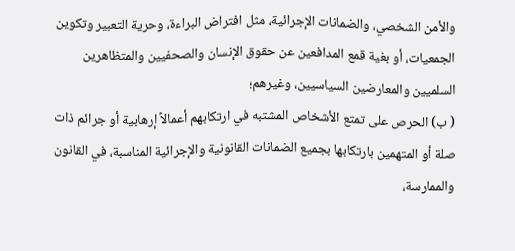والأمن الشخصي، والضمانات الإجرائية، مثل افتراض البراءة، وحرية التعبير وتكوين الجمعيات، أو بغية قمع المدافعين عن حقوق الإنسان والصحفيين والمتظاهرين السلميين والمعارضين السياسيين، وغيرهم؛
( ب) الحرص على تمتع الأشخاص المشتبه في ارتكابهم أعمالاً إرهابية أو جرائم ذات صلة أو المتهمين بارتكابها بجميع الضمانات القانونية والإجرائية المناسبة، في القانون والممارسة،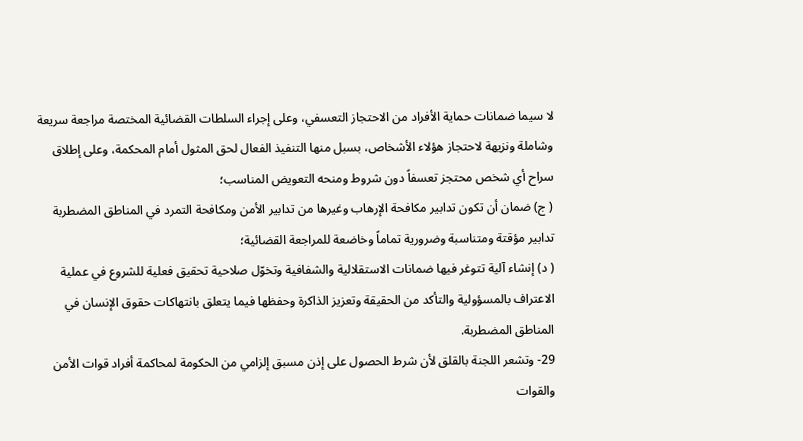لا سيما ضمانات حماية الأفراد من الاحتجاز التعسفي، وعلى إجراء السلطات القضائية المختصة مراجعة سريعة وشاملة ونزيهة لاحتجاز هؤلاء الأشخاص، بسبل منها التنفيذ الفعال لحق المثول أمام المحكمة، وعلى إطلاق سراح أي شخص محتجز تعسفاً دون شروط ومنحه التعويض المناسب؛
( ج) ضمان أن تكون تدابير مكافحة الإرهاب وغيرها من تدابير الأمن ومكافحة التمرد في المناطق المضطربة تدابير مؤقتة ومتناسبة وضرورية تماماً وخاضعة للمراجعة القضائية؛
( د) إنشاء آلية تتوغر فيها ضمانات الاستقلالية والشفافية وتخوّل صلاحية تحقيق فعلية للشروع في عملية الاعتراف بالمسؤولية والتأكد من الحقيقة وتعزيز الذاكرة وحفظها فيما يتعلق بانتهاكات حقوق الإنسان في المناطق المضطربة.
29- وتشعر اللجنة بالقلق لأن شرط الحصول على إذن مسبق إلزامي من الحكومة لمحاكمة أفراد قوات الأمن والقوات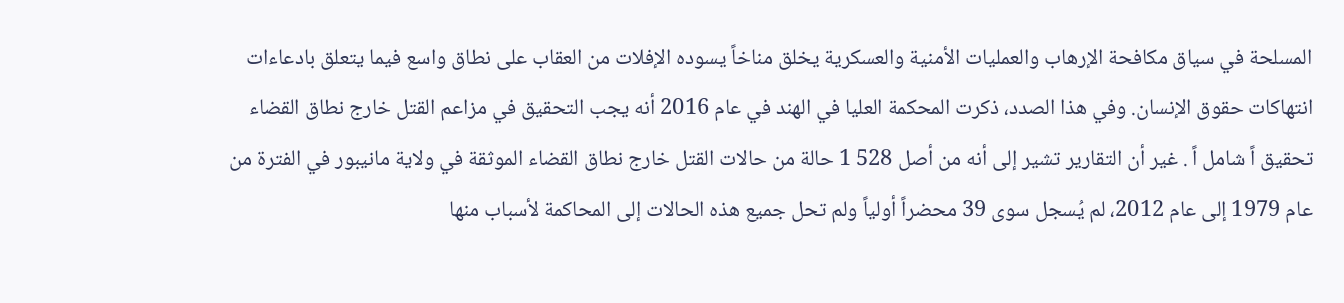المسلحة في سياق مكافحة الإرهاب والعمليات الأمنية والعسكرية يخلق مناخاً يسوده الإفلات من العقاب على نطاق واسع فيما يتعلق بادعاءات انتهاكات حقوق الإنسان. وفي هذا الصدد، ذكرت المحكمة العليا في الهند في عام 2016 أنه يجب التحقيق في مزاعم القتل خارج نطاق القضاء تحقيق اً شامل اً . غير أن التقارير تشير إلى أنه من أصل 528 1 حالة من حالات القتل خارج نطاق القضاء الموثقة في ولاية مانيبور في الفترة من عام 1979 إلى عام 2012، لم يُسجل سوى 39 محضراً أولياً ولم تحل جميع هذه الحالات إلى المحاكمة لأسباب منها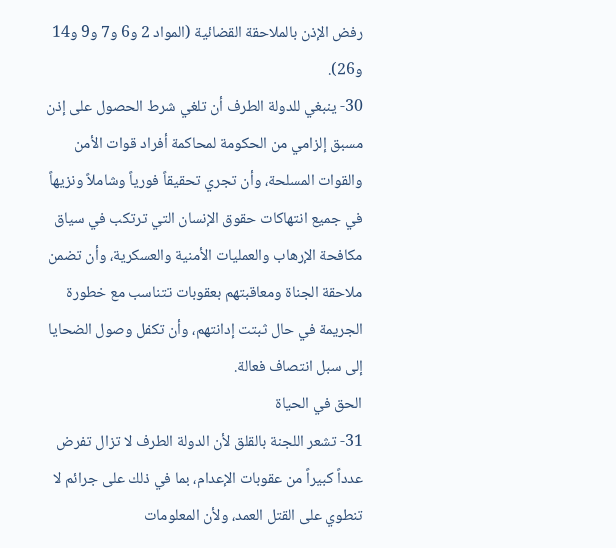رفض الإذن بالملاحقة القضائية (المواد 2 و6 و7 و9 و14 و26).
30- ينبغي للدولة الطرف أن تلغي شرط الحصول على إذن مسبق إلزامي من الحكومة لمحاكمة أفراد قوات الأمن والقوات المسلحة، وأن تجري تحقيقاً فورياً وشاملاً ونزيهاً في جميع انتهاكات حقوق الإنسان التي ترتكب في سياق مكافحة الإرهاب والعمليات الأمنية والعسكرية، وأن تضمن ملاحقة الجناة ومعاقبتهم بعقوبات تتناسب مع خطورة الجريمة في حال ثبتت إدانتهم، وأن تكفل وصول الضحايا إلى سبل انتصاف فعالة.
الحق في الحياة
31- تشعر اللجنة بالقلق لأن الدولة الطرف لا تزال تفرض عدداً كبيراً من عقوبات الإعدام، بما في ذلك على جرائم لا تنطوي على القتل العمد، ولأن المعلومات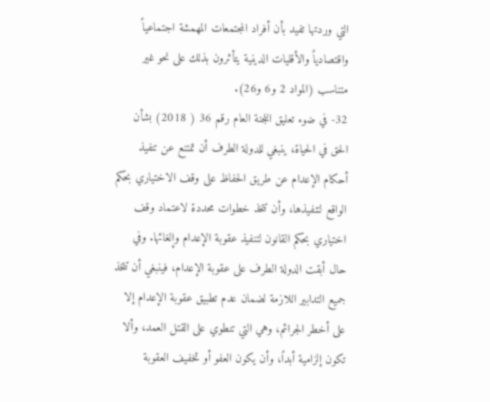التي وردتها تفيد بأن أفراد المجتمعات المهمشة اجتماعياً واقتصادياً والأقليات الدينية يتأثرون بذلك على نحو غير متناسب (المواد 2 و6 و26).
32- في ضوء تعليق اللجنة العام رقم 36 ( 2018) بشأن الحق في الحياة، ينبغي للدولة الطرف أن تمتنع عن تنفيذ أحكام الإعدام عن طريق الحفاظ على وقف الاختياري بحكم الواقع لتنفيذها، وأن تتخذ خطوات محددة لاعتماد وقف اختياري بحكم القانون لتنفيذ عقوبة الإعدام وإلغائها. وفي حال أبقت الدولة الطرف على عقوبة الإعدام، فينبغي أن تتخذ جميع التدابير اللازمة لضمان عدم تطبيق عقوبة الإعدام إلا على أخطر الجرائم، وهي التي تنطوي على القتل العمد، وألا تكون إلزامية أبداً، وأن يكون العفو أو تخفيف العقوبة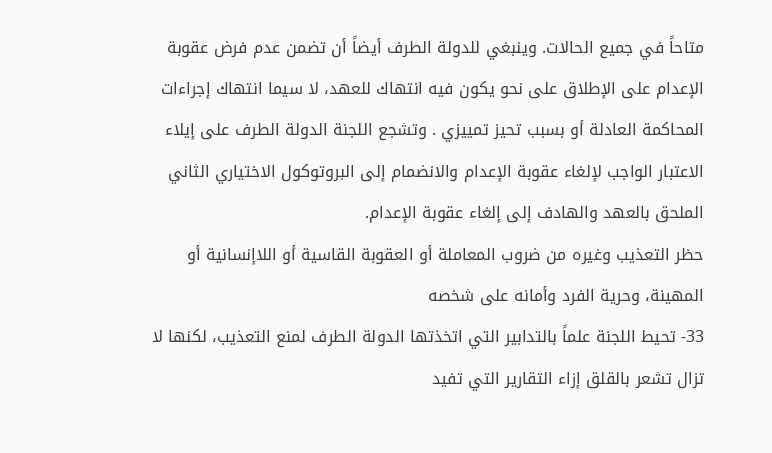متاحاً في جميع الحالات. وينبغي للدولة الطرف أيضاً أن تضمن عدم فرض عقوبة الإعدام على الإطلاق على نحو يكون فيه انتهاك للعهد، لا سيما انتهاك إجراءات المحاكمة العادلة أو بسبب تحيز تمييزي . وتشجع اللجنة الدولة الطرف على إيلاء الاعتبار الواجب لإلغاء عقوبة الإعدام والانضمام إلى البروتوكول الاختياري الثاني الملحق بالعهد والهادف إلى إلغاء عقوبة الإعدام.
حظر التعذيب وغيره من ضروب المعاملة أو العقوبة القاسية أو اللاإنسانية أو المهينة، وحرية الفرد وأمانه على شخصه
33- تحيط اللجنة علماً بالتدابير التي اتخذتها الدولة الطرف لمنع التعذيب، لكنها لا تزال تشعر بالقلق إزاء التقارير التي تفيد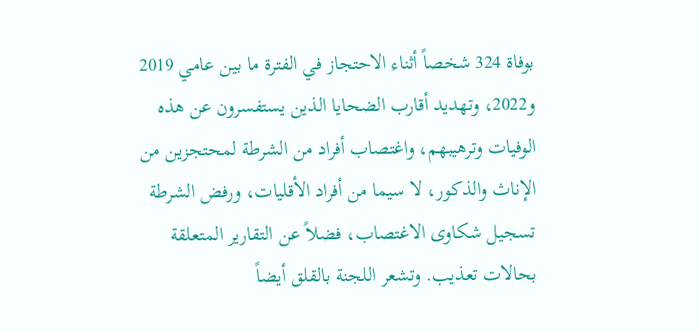بوفاة 324 شخصاً أثناء الاحتجاز في الفترة ما بين عامي 2019 و2022، وتهديد أقارب الضحايا الذين يستفسرون عن هذه الوفيات وترهيبهم، واغتصاب أفراد من الشرطة لمحتجزين من الإناث والذكور، لا سيما من أفراد الأقليات، ورفض الشرطة تسجيل شكاوى الاغتصاب، فضلاً عن التقارير المتعلقة بحالات تعذيب. وتشعر اللجنة بالقلق أيضاً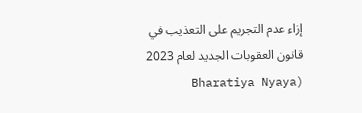إزاء عدم التجريم على التعذيب في قانون العقوبات الجديد لعام 2023 (Bharatiya Nyaya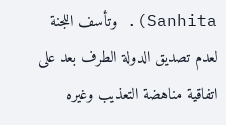Sanhita). وتأسف اللجنة لعدم تصديق الدولة الطرف بعد على اتفاقية مناهضة التعذيب وغيره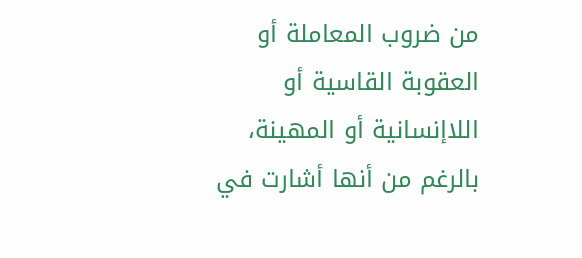من ضروب المعاملة أو العقوبة القاسية أو اللاإنسانية أو المهينة، بالرغم من أنها أشارت في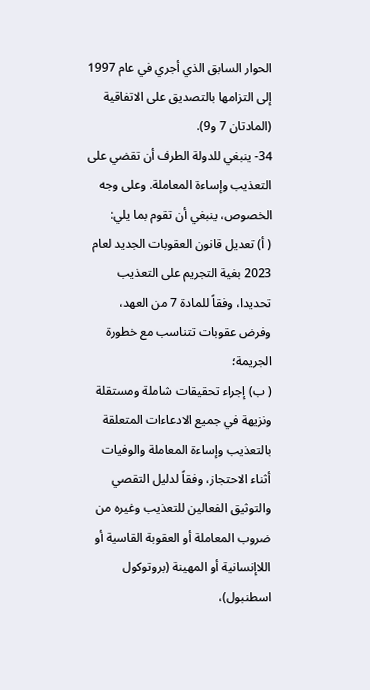الحوار السابق الذي أجري في عام 1997 إلى التزامها بالتصديق على الاتفاقية (المادتان 7 و9).
34- ينبغي للدولة الطرف أن تقضي على التعذيب وإساءة المعاملة. وعلى وجه الخصوص، ينبغي أن تقوم بما يلي:
( أ) تعديل قانون العقوبات الجديد لعام 2023 بغية التجريم على التعذيب تحديدا، وفقاً للمادة 7 من العهد، وفرض عقوبات تتناسب مع خطورة الجريمة؛
( ب) إجراء تحقيقات شاملة ومستقلة ونزيهة في جميع الادعاءات المتعلقة بالتعذيب وإساءة المعاملة والوفيات أثناء الاحتجاز، وفقاً لدليل التقصي والتوثيق الفعالين للتعذيب وغيره من ضروب المعاملة أو العقوبة القاسية أو اللاإنسانية أو المهينة (بروتوكول اسطنبول)،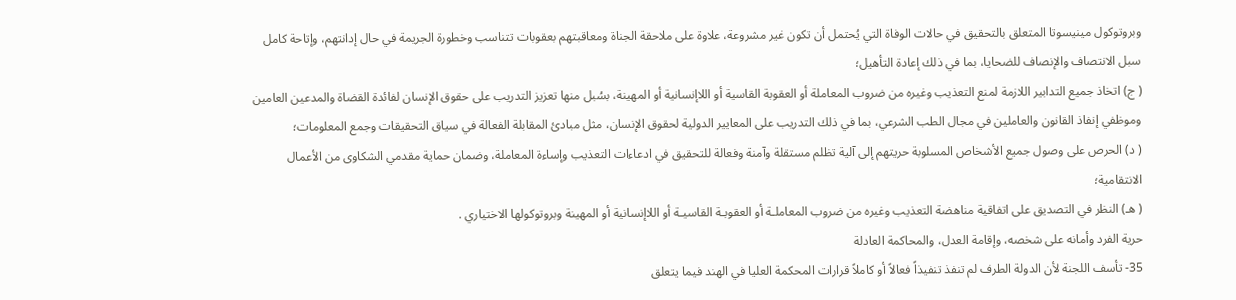وبروتوكول مينيسوتا المتعلق بالتحقيق في حالات الوفاة التي يُحتمل أن تكون غير مشروعة، علاوة على ملاحقة الجناة ومعاقبتهم بعقوبات تتناسب وخطورة الجريمة في حال إدانتهم، وإتاحة كامل سبل الانتصاف والإنصاف للضحايا، بما في ذلك إعادة التأهيل؛
( ج) اتخاذ جميع التدابير اللازمة لمنع التعذيب وغيره من ضروب المعاملة أو العقوبة القاسية أو اللاإنسانية أو المهينة، بسُبل منها تعزيز التدريب على حقوق الإنسان لفائدة القضاة والمدعين العامين وموظفي إنفاذ القانون والعاملين في مجال الطب الشرعي، بما في ذلك التدريب على المعايير الدولية لحقوق الإنسان، مثل مبادئ المقابلة الفعالة في سياق التحقيقات وجمع المعلومات؛
( د) الحرص على وصول جميع الأشخاص المسلوبة حريتهم إلى آلية تظلم مستقلة وآمنة وفعالة للتحقيق في ادعاءات التعذيب وإساءة المعاملة، وضمان حماية مقدمي الشكاوى من الأعمال الانتقامية؛
( هـ) النظر في التصديق على اتفاقية مناهضة التعذيب وغيره من ضروب المعاملـة أو العقوبـة القاسيـة أو اللاإنسانية أو المهينة وبروتوكولها الاختياري .
حرية الفرد وأمانه على شخصه، وإقامة العدل، والمحاكمة العادلة
35- تأسف اللجنة لأن الدولة الطرف لم تنفذ تنفيذاً فعالاً أو كاملاً قرارات المحكمة العليا في الهند فيما يتعلق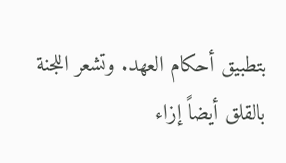بتطبيق أحكام العهد. وتشعر اللجنة بالقلق أيضاً إزاء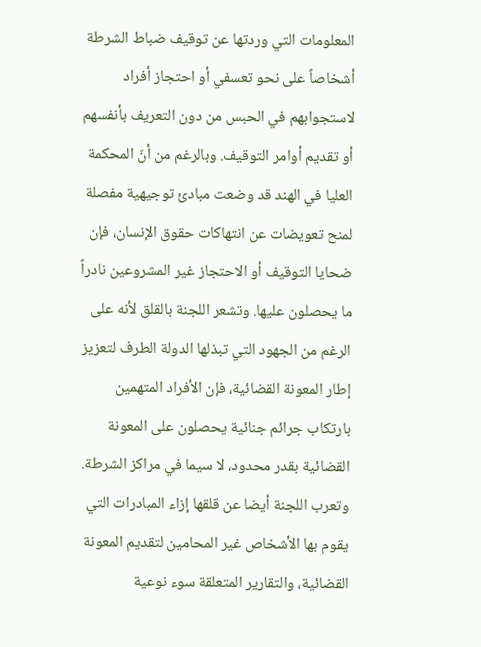المعلومات التي وردتها عن توقيف ضباط الشرطة أشخاصاً على نحو تعسفي أو احتجاز أفراد لاستجوابهم في الحبس من دون التعريف بأنفسهم أو تقديم أوامر التوقيف. وبالرغم من أنّ المحكمة العليا في الهند قد وضعت مبادئ توجيهية مفصلة لمنح تعويضات عن انتهاكات حقوق الإنسان، فإن ضحايا التوقيف أو الاحتجاز غير المشروعين نادراً ما يحصلون عليها. وتشعر اللجنة بالقلق لأنه على الرغم من الجهود التي تبذلها الدولة الطرف لتعزيز إطار المعونة القضائية، فإن الأفراد المتهمين بارتكاب جرائم جنائية يحصلون على المعونة القضائية بقدر محدود، لا سيما في مراكز الشرطة. وتعرب اللجنة أيضا عن قلقها إزاء المبادرات التي يقوم بها الأشخاص غير المحامين لتقديم المعونة القضائية، والتقارير المتعلقة سوء نوعية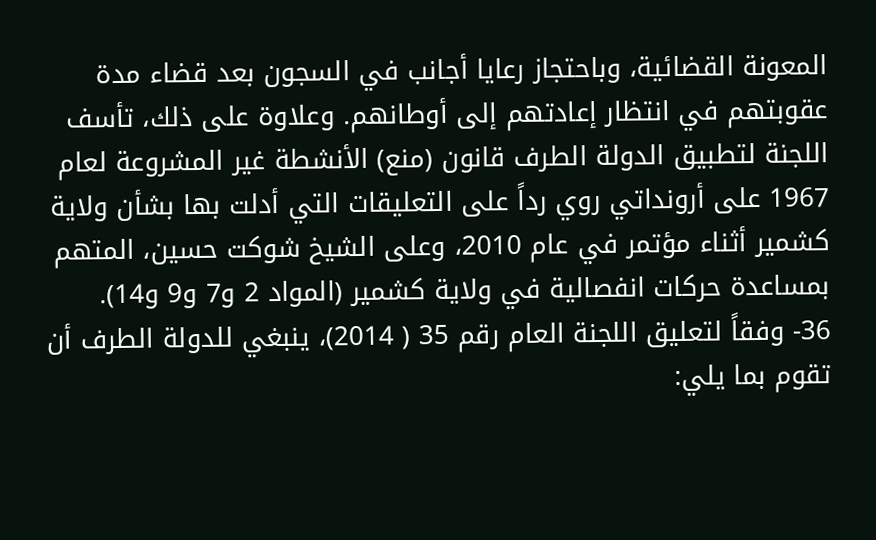المعونة القضائية، وباحتجاز رعايا أجانب في السجون بعد قضاء مدة عقوبتهم في انتظار إعادتهم إلى أوطانهم. وعلاوة على ذلك، تأسف اللجنة لتطبيق الدولة الطرف قانون (منع) الأنشطة غير المشروعة لعام 1967 على أرونداتي روي رداً على التعليقات التي أدلت بها بشأن ولاية كشمير أثناء مؤتمر في عام 2010، وعلى الشيخ شوكت حسين، المتهم بمساعدة حركات انفصالية في ولاية كشمير (المواد 2 و7 و9 و14).
36- وفقاً لتعليق اللجنة العام رقم 35 ( 2014)، ينبغي للدولة الطرف أن تقوم بما يلي: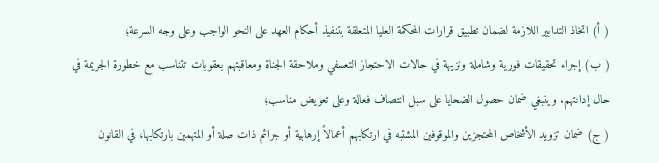( أ) اتخاذ التدابير اللازمة لضمان تطبيق قرارات المحكمة العليا المتعلقة بتنفيذ أحكام العهد على النحو الواجب وعلى وجه السرعة؛
( ب) إجراء تحقيقات فورية وشاملة ونزيهة في حالات الاحتجاز التعسفي وملاحقة الجناة ومعاقبتهم بعقوبات تتناسب مع خطورة الجريمة في حال إدانتهم. وينبغي ضمان حصول الضحايا على سبل انتصاف فعالة وعلى تعويض مناسب؛
( ج) ضمان تزويد الأشخاص المحتجزين والموقوفين المشتبه في ارتكابهم أعمالاً إرهابية أو جرائم ذات صلة أو المتهمين بارتكابها، في القانون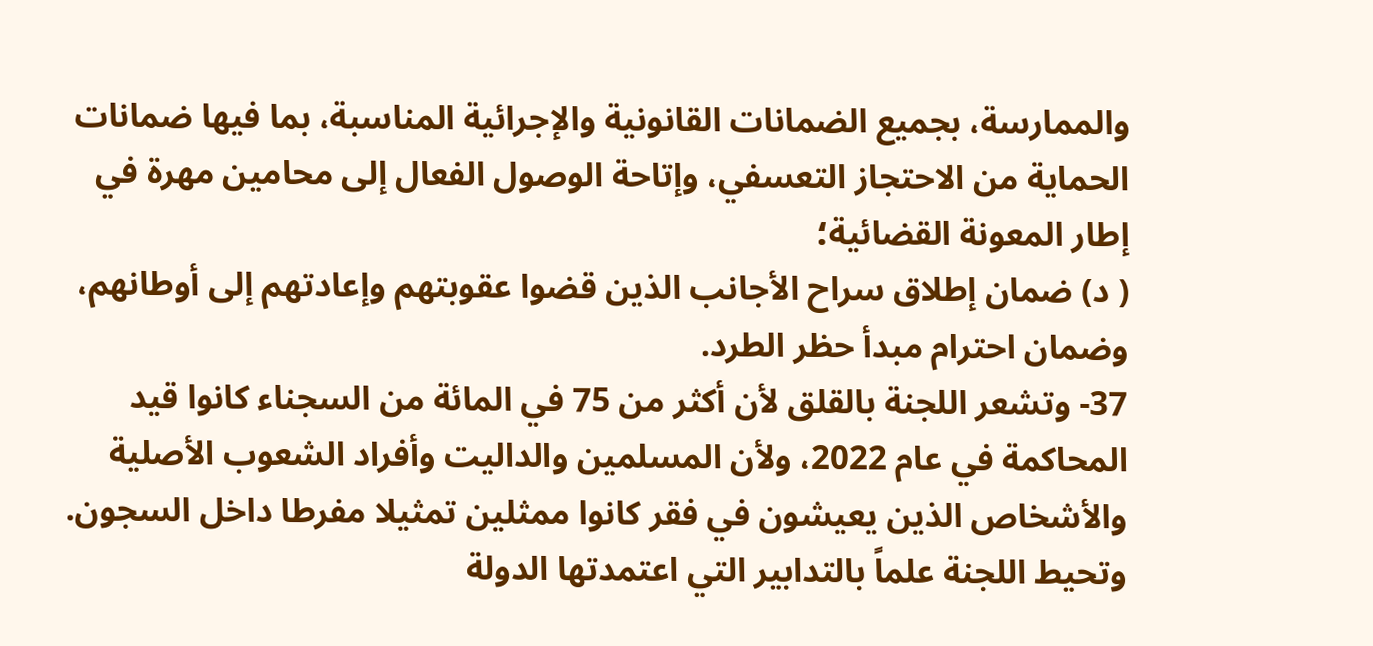والممارسة، بجميع الضمانات القانونية والإجرائية المناسبة، بما فيها ضمانات الحماية من الاحتجاز التعسفي، وإتاحة الوصول الفعال إلى محامين مهرة في إطار المعونة القضائية؛
( د) ضمان إطلاق سراح الأجانب الذين قضوا عقوبتهم وإعادتهم إلى أوطانهم، وضمان احترام مبدأ حظر الطرد.
37- وتشعر اللجنة بالقلق لأن أكثر من 75 في المائة من السجناء كانوا قيد المحاكمة في عام 2022، ولأن المسلمين والداليت وأفراد الشعوب الأصلية والأشخاص الذين يعيشون في فقر كانوا ممثلين تمثيلا مفرطا داخل السجون. وتحيط اللجنة علماً بالتدابير التي اعتمدتها الدولة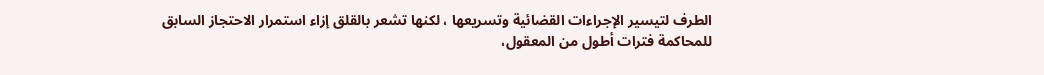الطرف لتيسير الإجراءات القضائية وتسريعها ، لكنها تشعر بالقلق إزاء استمرار الاحتجاز السابق للمحاكمة فترات أطول من المعقول،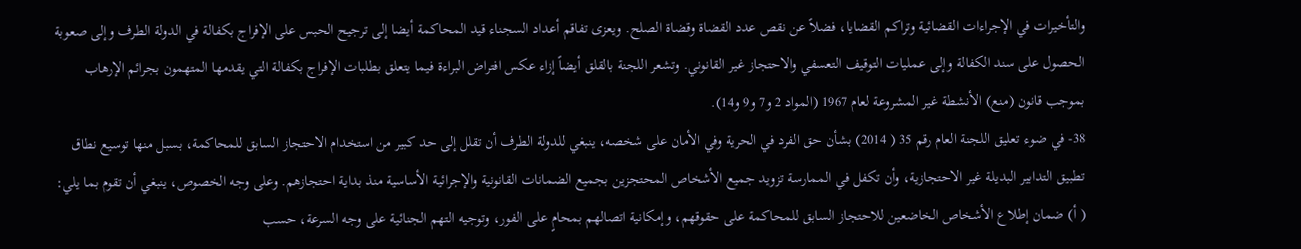والتأخيرات في الإجراءات القضائية وتراكم القضايا، فضلاً عن نقص عدد القضاة وقضاة الصلح. ويعزى تفاقم أعداد السجناء قيد المحاكمة أيضا إلى ترجيح الحبس على الإفراج بكفالة في الدولة الطرف وإلى صعوبة الحصول على سند الكفالة وإلى عمليات التوقيف التعسفي والاحتجاز غير القانوني. وتشعر اللجنة بالقلق أيضاً إزاء عكس افتراض البراءة فيما يتعلق بطلبات الإفراج بكفالة التي يقدمها المتهمون بجرائم الإرهاب بموجب قانون (منع) الأنشطة غير المشروعة لعام 1967 (المواد 2 و7 و9 و14).
38- في ضوء تعليق اللجنة العام رقم 35 ( 2014) بشأن حق الفرد في الحرية وفي الأمان على شخصه، ينبغي للدولة الطرف أن تقلل إلى حد كبير من استخدام الاحتجاز السابق للمحاكمة، بسبل منها توسيع نطاق تطبيق التدابير البديلة غير الاحتجازية، وأن تكفل في الممارسة تزويد جميع الأشخاص المحتجزين بجميع الضمانات القانونية والإجرائية الأساسية منذ بداية احتجازهم. وعلى وجه الخصوص، ينبغي أن تقوم بما يلي:
( أ) ضمان إطلاع الأشخاص الخاضعين للاحتجاز السابق للمحاكمة على حقوقهم، وإمكانية اتصالهم بمحامٍ على الفور، وتوجيه التهم الجنائية على وجه السرعة، حسب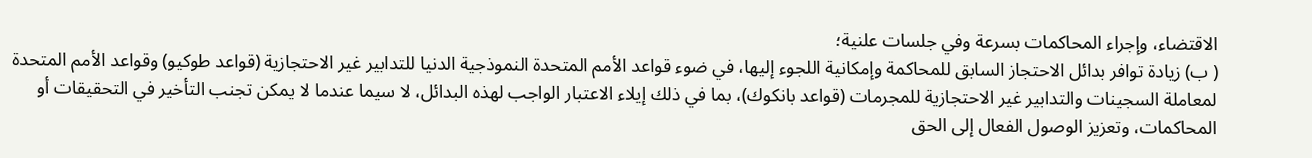الاقتضاء، وإجراء المحاكمات بسرعة وفي جلسات علنية؛
( ب) زيادة توافر بدائل الاحتجاز السابق للمحاكمة وإمكانية اللجوء إليها، في ضوء قواعد الأمم المتحدة النموذجية الدنيا للتدابير غير الاحتجازية (قواعد طوكيو) وقواعد الأمم المتحدة لمعاملة السجينات والتدابير غير الاحتجازية للمجرمات (قواعد بانكوك)، بما في ذلك إيلاء الاعتبار الواجب لهذه البدائل، لا سيما عندما لا يمكن تجنب التأخير في التحقيقات أو المحاكمات، وتعزيز الوصول الفعال إلى الحق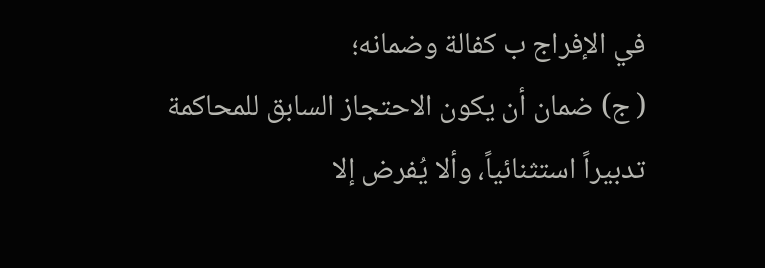في الإفراج ب كفالة وضمانه؛
( ج) ضمان أن يكون الاحتجاز السابق للمحاكمة تدبيراً استثنائياً، وألا يُفرض إلا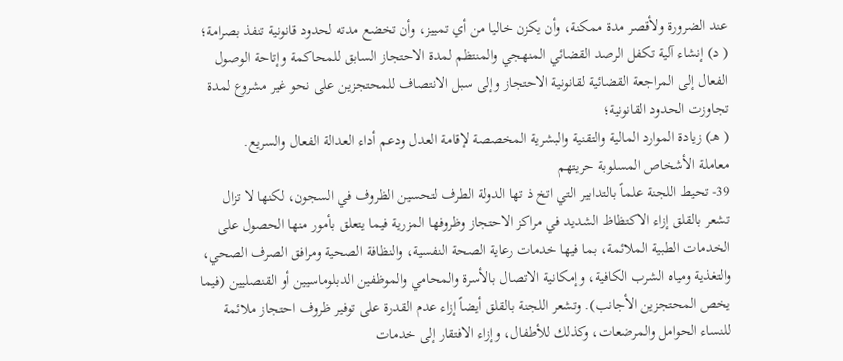عند الضرورة ولأقصر مدة ممكنة، وأن يكزن خاليا من أي تمييز، وأن تخضع مدته لحدود قانونية تنفذ بصرامة؛
( د) إنشاء آلية تكفل الرصد القضائي المنهجي والمنتظم لمدة الاحتجاز السابق للمحاكمة وإتاحة الوصول الفعال إلى المراجعة القضائية لقانونية الاحتجاز وإلى سبل الانتصاف للمحتجزين على نحو غير مشروع لمدة تجاوزت الحدود القانونية؛
( هـ) زيادة الموارد المالية والتقنية والبشرية المخصصة لإقامة العدل ودعم أداء العدالة الفعال والسريع.
معاملة الأشخاص المسلوبة حريتهم
39- تحيط اللجنة علماً بالتدابير التي اتخ ذ تها الدولة الطرف لتحسين الظروف في السجون، لكنها لا تزال تشعر بالقلق إزاء الاكتظاظ الشديد في مراكز الاحتجاز وظروفها المزرية فيما يتعلق بأمور منها الحصول على الخدمات الطبية الملائمة، بما فيها خدمات رعاية الصحة النفسية، والنظافة الصحية ومرافق الصرف الصحي، والتغذية ومياه الشرب الكافية، وإمكانية الاتصال بالأسرة والمحامي والموظفين الدبلوماسيين أو القنصليين (فيما يخص المحتجزين الأجانب). وتشعر اللجنة بالقلق أيضاً إزاء عدم القدرة على توفير ظروف احتجاز ملائمة للنساء الحوامل والمرضعات، وكذلك للأطفال، وإزاء الافتقار إلى خدمات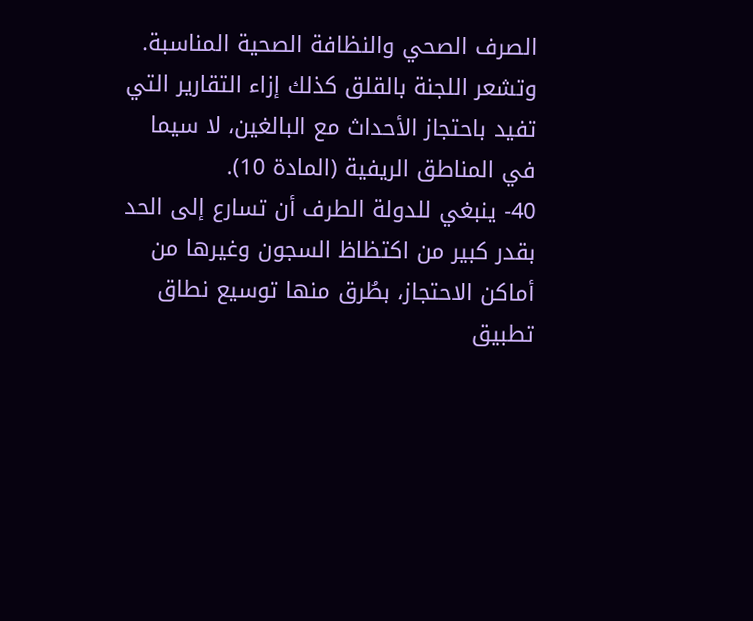الصرف الصحي والنظافة الصحية المناسبة. وتشعر اللجنة بالقلق كذلك إزاء التقارير التي تفيد باحتجاز الأحداث مع البالغين، لا سيما في المناطق الريفية (المادة 10).
40- ينبغي للدولة الطرف أن تسارع إلى الحد بقدر كبير من اكتظاظ السجون وغيرها من أماكن الاحتجاز، بطُرق منها توسيع نطاق تطبيق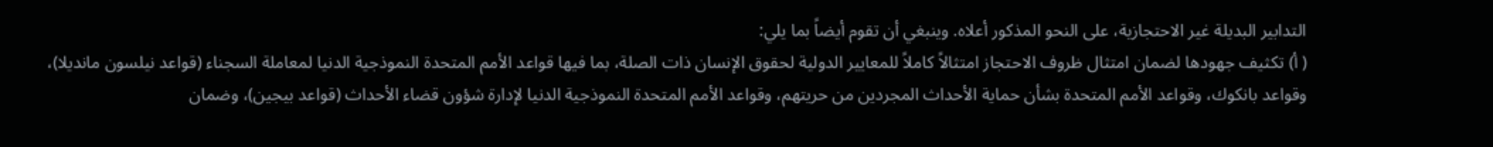التدابير البديلة غير الاحتجازية، على النحو المذكور أعلاه. وينبغي أن تقوم أيضاً بما يلي:
( أ) تكثيف جهودها لضمان امتثال ظروف الاحتجاز امتثالاً كاملاً للمعايير الدولية لحقوق الإنسان ذات الصلة، بما فيها قواعد الأمم المتحدة النموذجية الدنيا لمعاملة السجناء (قواعد نيلسون مانديلا)، وقواعد بانكوك، وقواعد الأمم المتحدة بشأن حماية الأحداث المجردين من حريتهم، وقواعد الأمم المتحدة النموذجية الدنيا لإدارة شؤون قضاء الأحداث (قواعد بيجين)، وضمان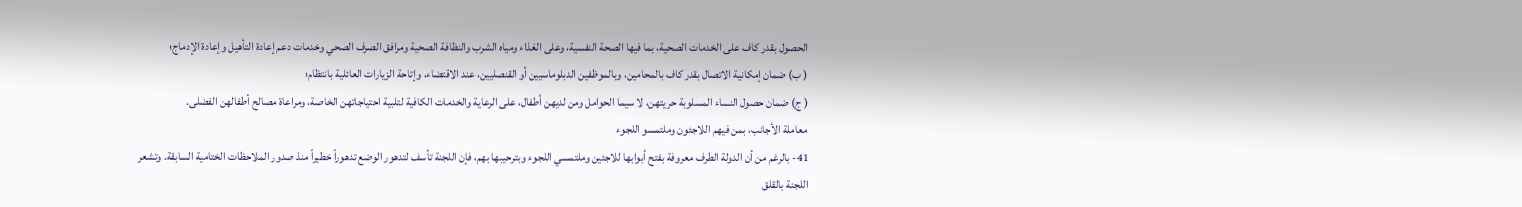الحصول بقدر كاف على الخدمات الصحية، بما فيها الصحة النفسية، وعلى الغذاء ومياه الشرب والنظافة الصحية ومرافق الصرف الصحي وخدمات دعم إعادة التأهيل وإعادة الإدماج؛
( ب) ضمان إمكانية الاتصال بقدر كاف بالمحامين، وبالموظفين الدبلوماسيين أو القنصليين، عند الاقتضاء، وإتاحة الزيارات العائلية بانتظام؛
( ج) ضمان حصول النساء المسلوبة حريتهن، لا سيما الحوامل ومن لديهن أطفال، على الرعاية والخدمات الكافية لتلبية احتياجاتهن الخاصة، ومراعاة مصالح أطفالهن الفضلى.
معاملة الأجانب، بمن فيهم اللاجئون وملتمسو اللجوء
41- بالرغم من أن الدولة الطرف معروفة بفتح أبوابها للاجئين وملتمسي اللجوء وبترحيبها بهم، فإن اللجنة تأسف لتدهور الوضع تدهوراً خطيراً منذ صدور الملاحظات الختامية السابقة. وتشعر اللجنة بالقلق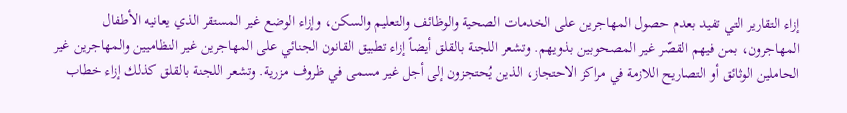إزاء التقارير التي تفيد بعدم حصول المهاجرين على الخدمات الصحية والوظائف والتعليم والسكن، وإزاء الوضع غير المستقر الذي يعانيه الأطفال المهاجرون، بمن فيهم القصّر غير المصحوبين بذويهم. وتشعر اللجنة بالقلق أيضاً إزاء تطبيق القانون الجنائي على المهاجرين غير النظاميين والمهاجرين غير الحاملين الوثائق أو التصاريح اللازمة في مراكز الاحتجاز، الذين يُحتجزون إلى أجل غير مسمى في ظروف مزرية. وتشعر اللجنة بالقلق كذلك إزاء خطاب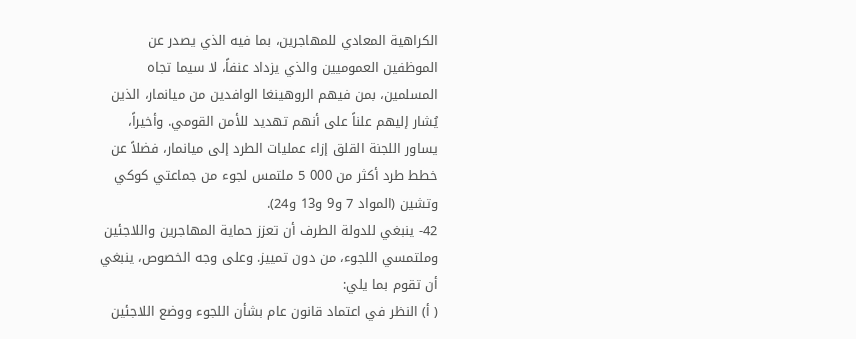الكراهية المعادي للمهاجرين، بما فيه الذي يصدر عن الموظفين العموميين والذي يزداد عنفاً، لا سيما تجاه المسلمين، بمن فيهم الروهينغا الوافدين من ميانمار، الذين يُشار إليهم علناً على أنهم تهديد للأمن القومي. وأخيراً، يساور اللجنة القلق إزاء عمليات الطرد إلى ميانمار، فضلاً عن خطط طرد أكثر من 000 5 ملتمس لجوء من جماعتي كوكي وتشين (المواد 7 و9 و13 و24).
42- ينبغي للدولة الطرف أن تعزز حماية المهاجرين واللاجئين وملتمسي اللجوء، من دون تمييز. وعلى وجه الخصوص، ينبغي أن تقوم بما يلي:
( أ) النظر في اعتماد قانون عام بشأن اللجوء ووضع اللاجئين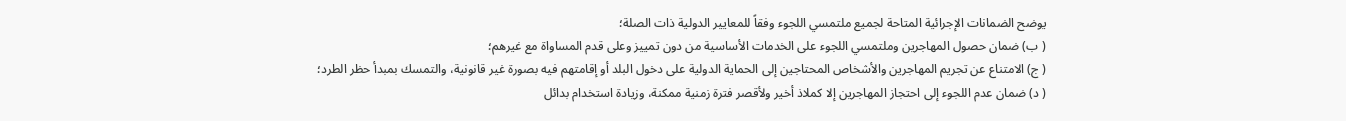يوضح الضمانات الإجرائية المتاحة لجميع ملتمسي اللجوء وفقاً للمعايير الدولية ذات الصلة؛
( ب) ضمان حصول المهاجرين وملتمسي اللجوء على الخدمات الأساسية من دون تمييز وعلى قدم المساواة مع غيرهم؛
( ج) الامتناع عن تجريم المهاجرين والأشخاص المحتاجين إلى الحماية الدولية على دخول البلد أو إقامتهم فيه بصورة غير قانونية، والتمسك بمبدأ حظر الطرد؛
( د) ضمان عدم اللجوء إلى احتجاز المهاجرين إلا كملاذ أخير ولأقصر فترة زمنية ممكنة، وزيادة استخدام بدائل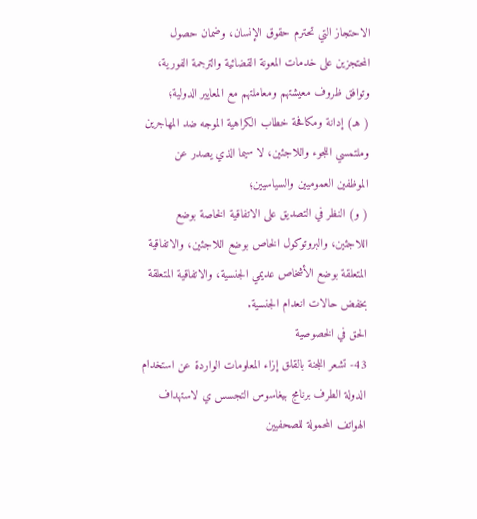الاحتجاز التي تحترم حقوق الإنسان، وضمان حصول المحتجزين على خدمات المعونة القضائية والترجمة الفورية، وتوافق ظروف معيشتهم ومعاملتهم مع المعايير الدولية؛
( هـ) إدانة ومكافحة خطاب الكراهية الموجه ضد المهاجرين وملتمسي اللجوء واللاجئين، لا سيما الذي يصدر عن الموظفين العموميين والسياسيين؛
( و) النظر في التصديق على الاتفاقية الخاصة بوضع اللاجئين، والبروتوكول الخاص بوضع اللاجئين، والاتفاقية المتعلقة بوضع الأشخاص عديمي الجنسية، والاتفاقية المتعلقة بخفض حالات انعدام الجنسية.
الحق في الخصوصية
43- تشعر اللجنة بالقلق إزاء المعلومات الواردة عن استخدام الدولة الطرف برنامج بيغاسوس التجسس ي لاستهداف الهواتف المحمولة للصحفيين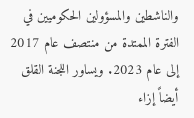والناشطين والمسؤولين الحكوميين في الفترة الممتدة من منتصف عام 2017 إلى عام 2023. ويساور اللجنة القلق أيضاً إزاء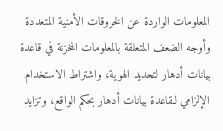المعلومات الواردة عن الخروقات الأمنية المتعددة وأوجه الضعف المتعلقة بالمعلومات المخزنة في قاعدة بيانات أدهار لتحديد الهوية، واشتراط الاستخدام الإلزامي لـقاعدة بيانات أدهار بحكم الواقع، وتزايد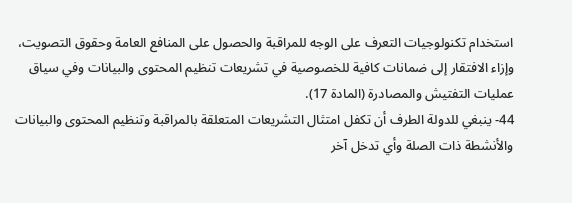استخدام تكنولوجيات التعرف على الوجه للمراقبة والحصول على المنافع العامة وحقوق التصويت، وإزاء الافتقار إلى ضمانات كافية للخصوصية في تشريعات تنظيم المحتوى والبيانات وفي سياق عمليات التفتيش والمصادرة (المادة 17).
44- ينبغي للدولة الطرف أن تكفل امتثال التشريعات المتعلقة بالمراقبة وتنظيم المحتوى والبيانات والأنشطة ذات الصلة وأي تدخل آخر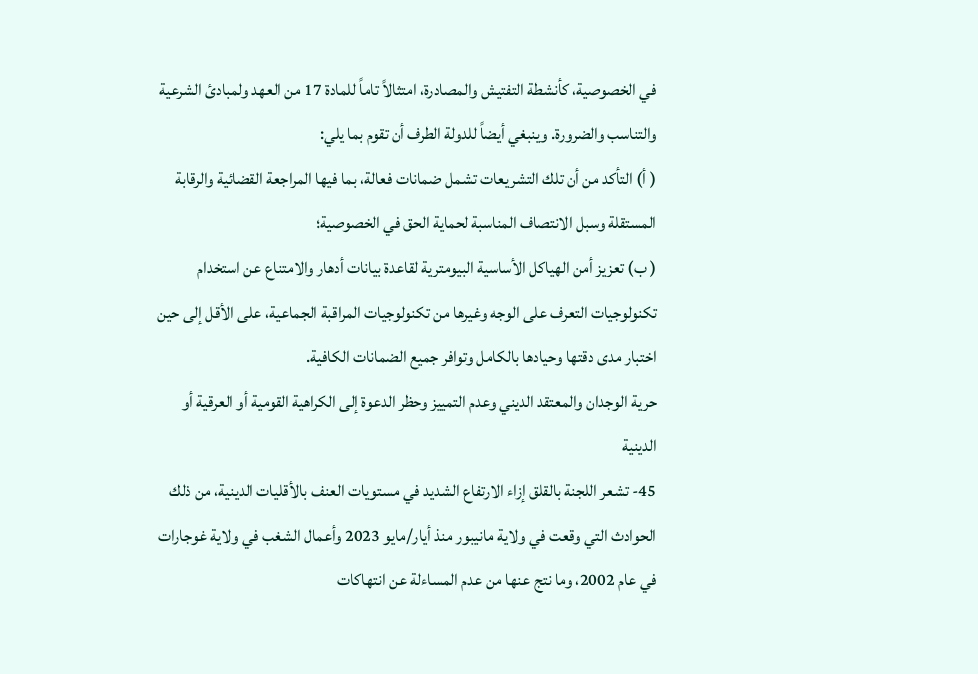في الخصوصية، كأنشطة التفتيش والمصادرة، امتثالاً تاماً للمادة 17 من العهد ولمبادئ الشرعية والتناسب والضرورة. وينبغي أيضاً للدولة الطرف أن تقوم بما يلي:
( أ) التأكد من أن تلك التشريعات تشمل ضمانات فعالة، بما فيها المراجعة القضائية والرقابة المستقلة وسبل الانتصاف المناسبة لحماية الحق في الخصوصية؛
( ب) تعزيز أمن الهياكل الأساسية البيومترية لقاعدة بيانات أدهار والامتناع عن استخدام تكنولوجيات التعرف على الوجه وغيرها من تكنولوجيات المراقبة الجماعية، على الأقل إلى حين اختبار مدى دقتها وحيادها بالكامل وتوافر جميع الضمانات الكافية.
حرية الوجدان والمعتقد الديني وعدم التمييز وحظر الدعوة إلى الكراهية القومية أو العرقية أو الدينية
45- تشعر اللجنة بالقلق إزاء الارتفاع الشديد في مستويات العنف بالأقليات الدينية، من ذلك الحوادث التي وقعت في ولاية مانيبور منذ أيار/مايو 2023 وأعمال الشغب في ولاية غوجارات في عام 2002، وما نتج عنها من عدم المساءلة عن انتهاكات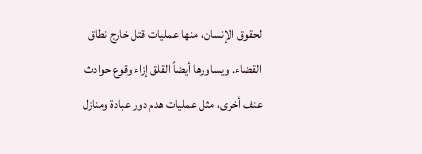لحقوق الإنسان، منها عمليات قتل خارج نطاق القضاء. ويساورها أيضاً القلق إزاء وقوع حوادث عنف أخرى، مثل عمليات هدم دور عبادة ومنازل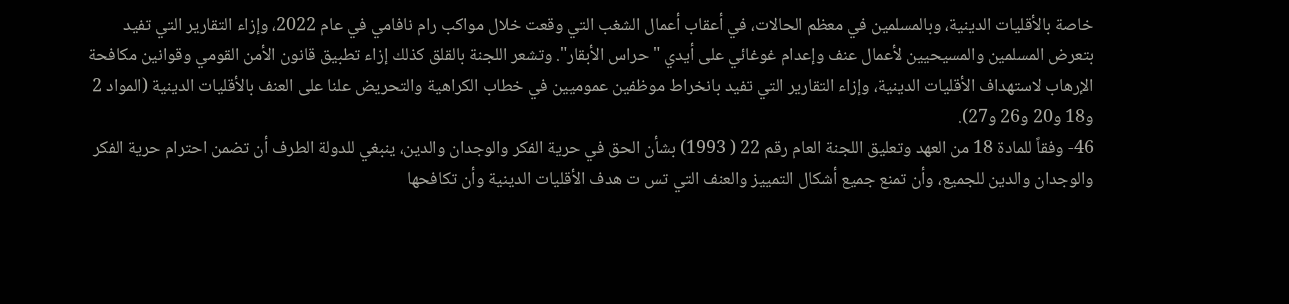خاصة بالأقليات الدينية، وبالمسلمين في معظم الحالات، في أعقاب أعمال الشغب التي وقعت خلال مواكب رام نافامي في عام 2022، وإزاء التقارير التي تفيد بتعرض المسلمين والمسيحيين لأعمال عنف وإعدام غوغائي على أيدي "حراس الأبقار". وتشعر اللجنة بالقلق كذلك إزاء تطبيق قانون الأمن القومي وقوانين مكافحة الإرهاب لاستهداف الأقليات الدينية، وإزاء التقارير التي تفيد بانخراط موظفين عموميين في خطاب الكراهية والتحريض علنا على العنف بالأقليات الدينية (المواد 2 و18 و20 و26 و27).
46- وفقاً للمادة 18 من العهد وتعليق اللجنة العام رقم 22 ( 1993) بشأن الحق في حرية الفكر والوجدان والدين، ينبغي للدولة الطرف أن تضمن احترام حرية الفكر والوجدان والدين للجميع، وأن تمنع جميع أشكال التمييز والعنف التي تس ت هدف الأقليات الدينية وأن تكافحها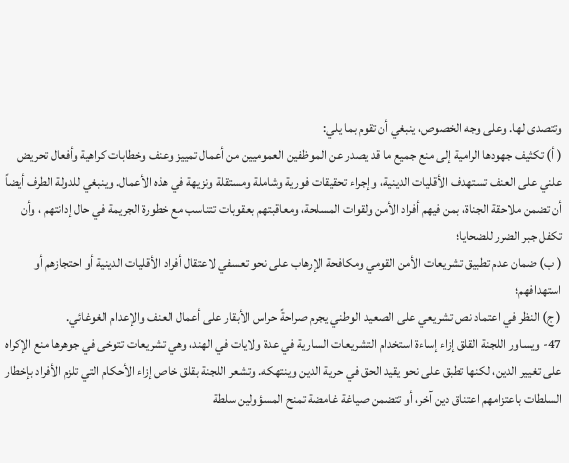وتتصدى لها. وعلى وجه الخصوص، ينبغي أن تقوم بما يلي:
( أ) تكثيف جهودها الرامية إلى منع جميع ما قد يصدر عن الموظفين العموميين من أعمال تمييز وعنف وخطابات كراهية وأفعال تحريض علني على العنف تستهدف الأقليات الدينية، وإجراء تحقيقات فورية وشاملة ومستقلة ونزيهة في هذه الأعمال. وينبغي للدولة الطرف أيضاً أن تضمن ملاحقة الجناة، بمن فيهم أفراد الأمن ولقوات المسلحة، ومعاقبتهم بعقوبات تتناسب مع خطورة الجريمة في حال إدانتهم ، وأن تكفل جبر الضرر للضحايا؛
( ب) ضمان عدم تطبيق تشريعات الأمن القومي ومكافحة الإرهاب على نحو تعسفي لاعتقال أفراد الأقليات الدينية أو احتجازهم أو استهدافهم؛
( ج) النظر في اعتماد نص تشريعي على الصعيد الوطني يجرم صراحةً حراس الأبقار على أعمال العنف والإعدام الغوغائي.
47- ويساور اللجنة القلق إزاء إساءة استخدام التشريعات السارية في عدة ولايات في الهند، وهي تشريعات تتوخى في جوهرها منع الإكراه على تغيير الدين، لكنها تطبق على نحو يقيد الحق في حرية الدين وينتهكه. وتشعر اللجنة بقلق خاص إزاء الأحكام التي تلزم الأفراد بإخطار السلطات باعتزامهم اعتناق دين آخر، أو تتضمن صياغة غامضة تمنح المسؤولين سلطة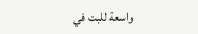واسعة للبت في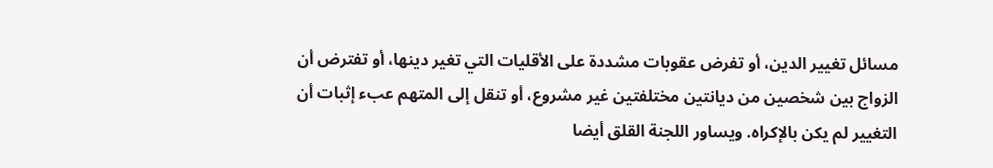مسائل تغيير الدين، أو تفرض عقوبات مشددة على الأقليات التي تغير دينها، أو تفترض أن الزواج بين شخصين من ديانتين مختلفتين غير مشروع، أو تنقل إلى المتهم عبء إثبات أن التغيير لم يكن بالإكراه. ويساور اللجنة القلق أيضا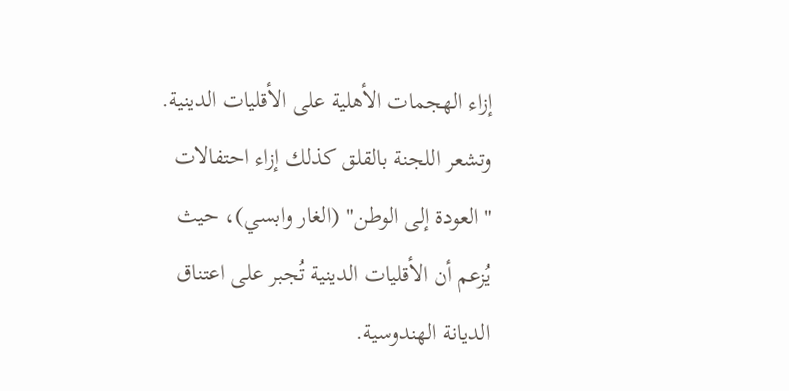إزاء الهجمات الأهلية على الأقليات الدينية. وتشعر اللجنة بالقلق كذلك إزاء احتفالات "العودة إلى الوطن" (الغار وابسي)، حيث يُزعم أن الأقليات الدينية تُجبر على اعتناق الديانة الهندوسية.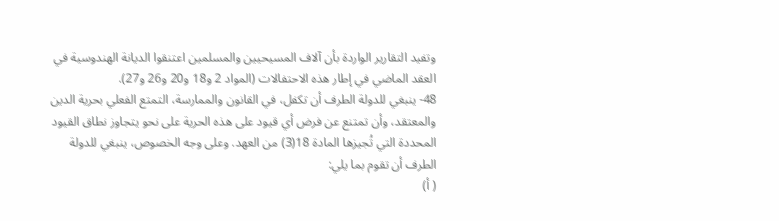وتفيد التقارير الواردة بأن آلاف المسيحيين والمسلمين اعتنقوا الديانة الهندوسية في العقد الماضي في إطار هذه الاحتفالات (المواد 2 و18 و20 و26 و27).
48- ينبغي للدولة الطرف أن تكفل، في القانون والممارسة، التمتع الفعلي بحرية الدين والمعتقد، وأن تمتنع عن فرض أي قيود على هذه الحرية على نحو يتجاوز نطاق القيود المحددة التي تُجيزها المادة 18(3) من العهد. وعلى وجه الخصوص، ينبغي للدولة الطرف أن تقوم بما يلي:
( أ)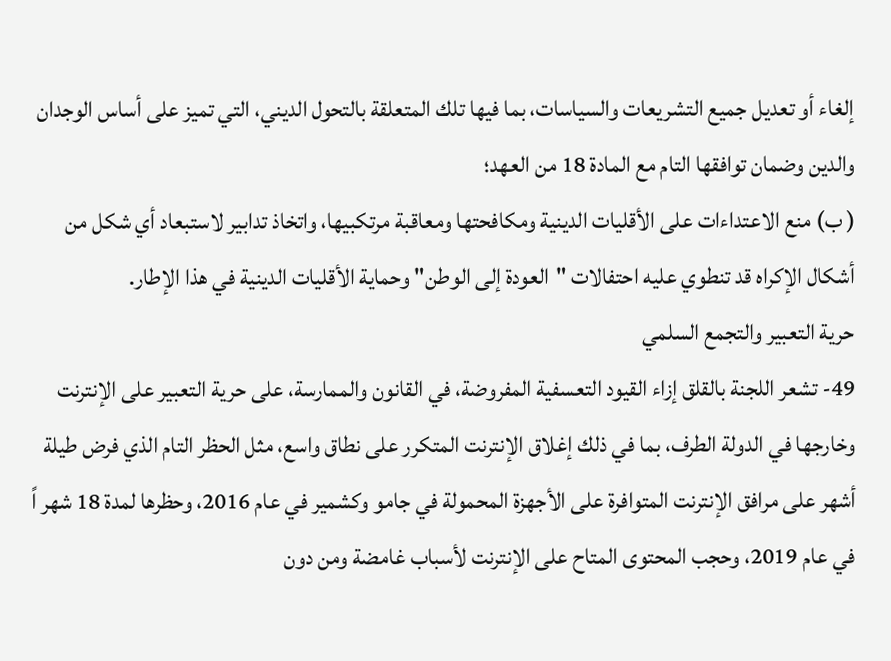إلغاء أو تعديل جميع التشريعات والسياسات، بما فيها تلك المتعلقة بالتحول الديني، التي تميز على أساس الوجدان والدين وضمان توافقها التام مع المادة 18 من العهد؛
( ب) منع الاعتداءات على الأقليات الدينية ومكافحتها ومعاقبة مرتكبيها، واتخاذ تدابير لاستبعاد أي شكل من أشكال الإكراه قد تنطوي عليه احتفالات "العودة إلى الوطن" وحماية الأقليات الدينية في هذا الإطار.
حرية التعبير والتجمع السلمي
49- تشعر اللجنة بالقلق إزاء القيود التعسفية المفروضة، في القانون والممارسة، على حرية التعبير على الإنترنت وخارجها في الدولة الطرف، بما في ذلك إغلاق الإنترنت المتكرر على نطاق واسع، مثل الحظر التام الذي فرض طيلة أشهر على مرافق الإنترنت المتوافرة على الأجهزة المحمولة في جامو وكشمير في عام 2016، وحظرها لمدة 18 شهر اً في عام 2019، وحجب المحتوى المتاح على الإنترنت لأسباب غامضة ومن دون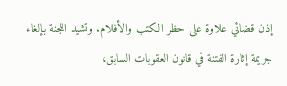إذن قضائي علاوة على حظر الكتب والأفلام. وتشيد اللجنة بإلغاء جريمة إثارة الفتنة في قانون العقوبات السابق،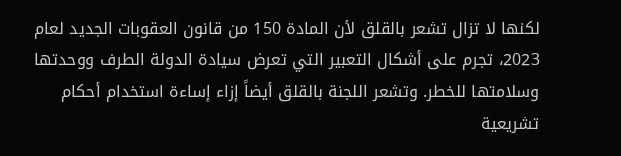لكنها لا تزال تشعر بالقلق لأن المادة 150 من قانون العقوبات الجديد لعام 2023، تجرم على أشكال التعبير التي تعرض سيادة الدولة الطرف ووحدتها وسلامتها للخطر. وتشعر اللجنة بالقلق أيضاً إزاء إساءة استخدام أحكام تشريعية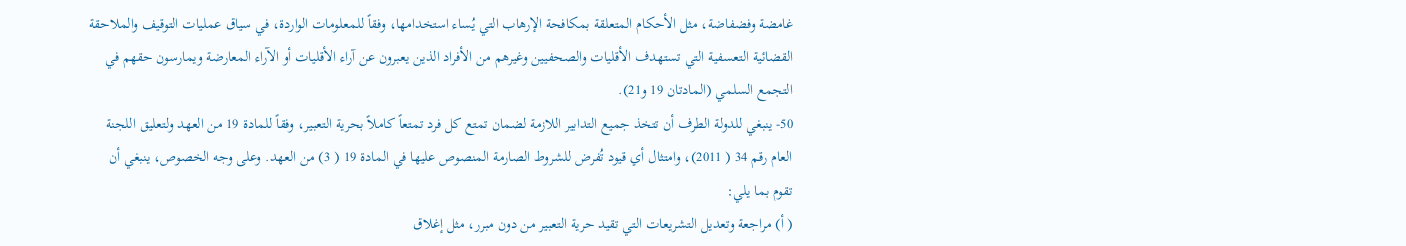غامضة وفضفاضة، مثل الأحكام المتعلقة بمكافحة الإرهاب التي يُساء استخدامها، وفقاً للمعلومات الواردة، في سياق عمليات التوقيف والملاحقة القضائية التعسفية التي تستهدف الأقليات والصحفيين وغيرهم من الأفراد الذين يعبرون عن آراء الأقليات أو الآراء المعارضة ويمارسون حقهم في التجمع السلمي (المادتان 19 و21).
50- ينبغي للدولة الطرف أن تتخذ جميع التدابير اللازمة لضمان تمتع كل فرد تمتعاً كاملاً بحرية التعبير، وفقاً للمادة 19 من العهد ولتعليق اللجنة العام رقم 34 ( 2011)، وامتثال أي قيود تُفرض للشروط الصارمة المنصوص عليها في المادة 19 ( 3) من العهد. وعلى وجه الخصوص، ينبغي أن تقوم بما يلي:
( أ) مراجعة وتعديل التشريعات التي تقيد حرية التعبير من دون مبرر، مثل إغلاق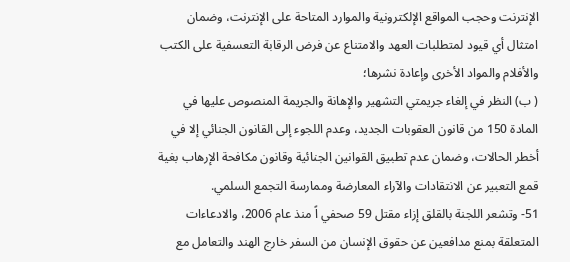الإنترنت وحجب المواقع الإلكترونية والموارد المتاحة على الإنترنت، وضمان امتثال أي قيود لمتطلبات العهد والامتناع عن فرض الرقابة التعسفية على الكتب والأفلام والمواد الأخرى وإعادة نشرها؛
( ب) النظر في إلغاء جريمتي التشهير والإهانة والجريمة المنصوص عليها في المادة 150 من قانون العقوبات الجديد، وعدم اللجوء إلى القانون الجنائي إلا في أخطر الحالات، وضمان عدم تطبيق القوانين الجنائية وقانون مكافحة الإرهاب بغية قمع التعبير عن الانتقادات والآراء المعارضة وممارسة التجمع السلمي.
51- وتشعر اللجنة بالقلق إزاء مقتل 59 صحفي اً منذ عام 2006، والادعاءات المتعلقة بمنع مدافعين عن حقوق الإنسان من السفر خارج الهند والتعامل مع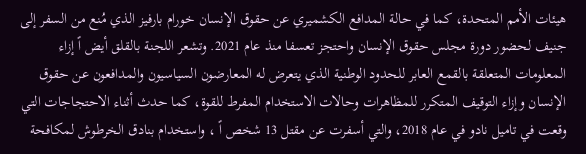هيئات الأمم المتحدة، كما في حالة المدافع الكشميري عن حقوق الإنسان خورام بارفيز الذي مُنع من السفر إلى جنيف لحضور دورة مجلس حقوق الإنسان واحتجز تعسفا منذ عام 2021. وتشعر اللجنة بالقلق أيض اً إزاء المعلومات المتعلقة بالقمع العابر للحدود الوطنية الذي يتعرض له المعارضون السياسيون والمدافعون عن حقوق الإنسان وإزاء التوقيف المتكرر للمظاهرات وحالات الاستخدام المفرط للقوة، كما حدث أثناء الاحتجاجات التي وقعت في تاميل نادو في عام 2018، والتي أسفرت عن مقتل 13 شخص اً ، واستخدام بنادق الخرطوش لمكافحة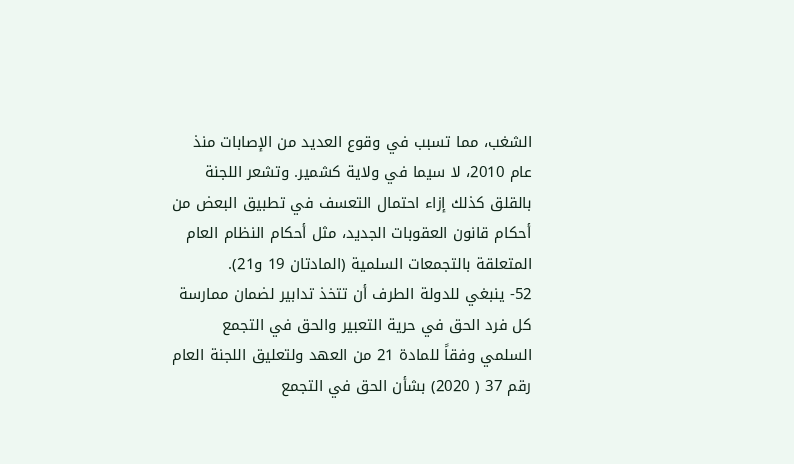الشغب، مما تسبب في وقوع العديد من الإصابات منذ عام 2010، لا سيما في ولاية كشمير. وتشعر اللجنة بالقلق كذلك إزاء احتمال التعسف في تطبيق البعض من أحكام قانون العقوبات الجديد، مثل أحكام النظام العام المتعلقة بالتجمعات السلمية (المادتان 19 و21).
52- ينبغي للدولة الطرف أن تتخذ تدابير لضمان ممارسة كل فرد الحق في حرية التعبير والحق في التجمع السلمي وفقاً للمادة 21 من العهد ولتعليق اللجنة العام رقم 37 ( 2020) بشأن الحق في التجمع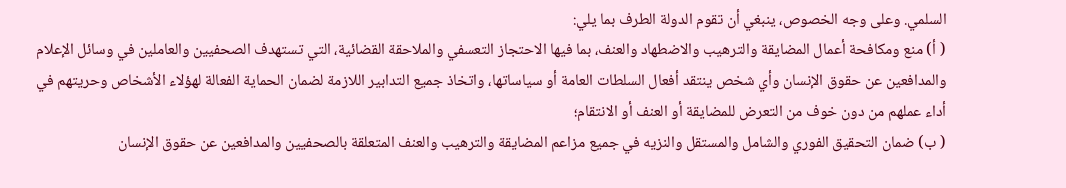السلمي. وعلى وجه الخصوص، ينبغي أن تقوم الدولة الطرف بما يلي:
( أ) منع ومكافحة أعمال المضايقة والترهيب والاضطهاد والعنف، بما فيها الاحتجاز التعسفي والملاحقة القضائية، التي تستهدف الصحفيين والعاملين في وسائل الإعلام والمدافعين عن حقوق الإنسان وأي شخص ينتقد أفعال السلطات العامة أو سياساتها، واتخاذ جميع التدابير اللازمة لضمان الحماية الفعالة لهؤلاء الأشخاص وحريتهم في أداء عملهم من دون خوف من التعرض للمضايقة أو العنف أو الانتقام؛
( ب) ضمان التحقيق الفوري والشامل والمستقل والنزيه في جميع مزاعم المضايقة والترهيب والعنف المتعلقة بالصحفيين والمدافعين عن حقوق الإنسان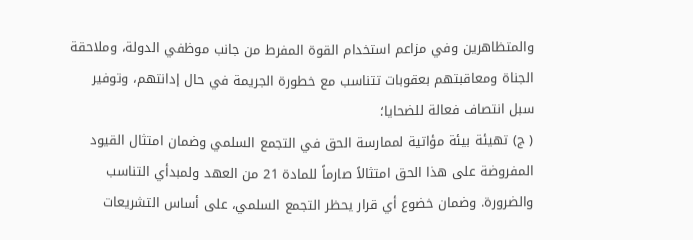والمتظاهرين وفي مزاعم استخدام القوة المفرط من جانب موظفي الدولة، وملاحقة الجناة ومعاقبتهم بعقوبات تتناسب مع خطورة الجريمة في حال إدانتهم، وتوفير سبل انتصاف فعالة للضحايا؛
( ج) تهيئة بيئة مؤاتية لممارسة الحق في التجمع السلمي وضمان امتثال القيود المفروضة على هذا الحق امتثالاً صارماً للمادة 21 من العهد ولمبدأي التناسب والضرورة. وضمان خضوع أي قرار يحظر التجمع السلمي، على أساس التشريعات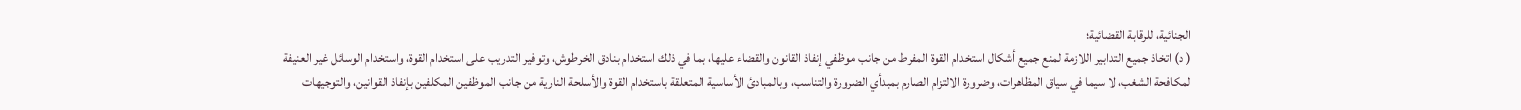الجنائية، للرقابة القضائية؛
( د) اتخاذ جميع التدابير اللازمة لمنع جميع أشكال استخدام القوة المفرط من جانب موظفي إنفاذ القانون والقضاء عليها، بما في ذلك استخدام بنادق الخرطوش، وتوفير التدريب على استخدام القوة، واستخدام الوسائل غير العنيفة لمكافحة الشغب، لا سيما في سياق المظاهرات، وضرورة الالتزام الصارم بمبدأي الضرورة والتناسب، وبالمبادئ الأساسية المتعلقة باستخدام القوة والأسلحة النارية من جانب الموظفين المكلفين بإنفاذ القوانين، والتوجيهات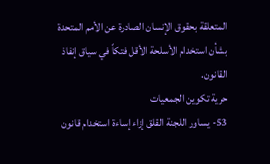المتعلقة بحقوق الإنسان الصادرة عن الأمم المتحدة بشأن استخدام الأسلحة الأقل فتكاً في سياق إنفاذ القانون.
حرية تكوين الجمعيات
53- يساور اللجنة القلق إزاء إساءة استخدام قانون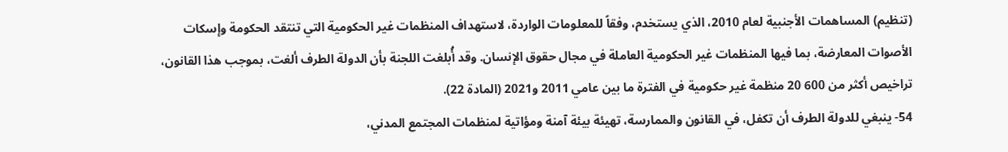(تنظيم) المساهمات الأجنبية لعام 2010، الذي يستخدم، وفقاً للمعلومات الواردة، لاستهداف المنظمات غير الحكومية التي تنتقد الحكومة وإسكات الأصوات المعارضة، بما فيها المنظمات غير الحكومية العاملة في مجال حقوق الإنسان. وقد أُبلغت اللجنة بأن الدولة الطرف ألغت، بموجب هذا القانون، تراخيص أكثر من 600 20 منظمة غير حكومية في الفترة ما بين عامي 2011 و2021 (المادة 22).
54- ينبغي للدولة الطرف أن تكفل، في القانون والممارسة، تهيئة بيئة آمنة ومؤاتية لمنظمات المجتمع المدني،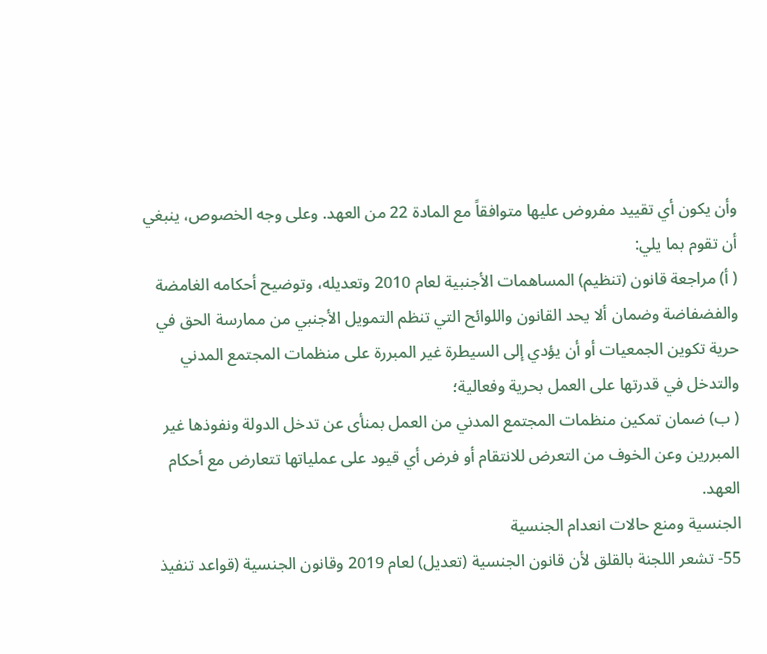وأن يكون أي تقييد مفروض عليها متوافقاً مع المادة 22 من العهد. وعلى وجه الخصوص، ينبغي أن تقوم بما يلي:
( أ) مراجعة قانون (تنظيم) المساهمات الأجنبية لعام 2010 وتعديله، وتوضيح أحكامه الغامضة والفضفاضة وضمان ألا يحد القانون واللوائح التي تنظم التمويل الأجنبي من ممارسة الحق في حرية تكوين الجمعيات أو أن يؤدي إلى السيطرة غير المبررة على منظمات المجتمع المدني والتدخل في قدرتها على العمل بحرية وفعالية؛
( ب) ضمان تمكين منظمات المجتمع المدني من العمل بمنأى عن تدخل الدولة ونفوذها غير المبررين وعن الخوف من التعرض للانتقام أو فرض أي قيود على عملياتها تتعارض مع أحكام العهد.
الجنسية ومنع حالات انعدام الجنسية
55- تشعر اللجنة بالقلق لأن قانون الجنسية (تعديل) لعام 2019 وقانون الجنسية (قواعد تنفيذ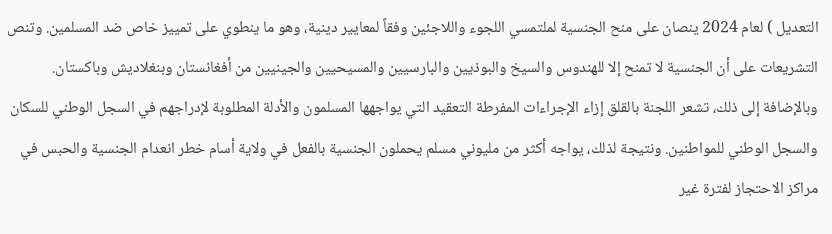التعديل ) لعام 2024 ينصان على منح الجنسية لملتمسي اللجوء واللاجئين وفقاً لمعايير دينية، وهو ما ينطوي على تمييز خاص ضد المسلمين. وتنص التشريعات على أن الجنسية لا تمنح إلا للهندوس والسيخ والبوذيين والبارسيين والمسيحيين والجينيين من أفغانستان وبنغلاديش وباكستان. وبالإضافة إلى ذلك، تشعر اللجنة بالقلق إزاء الإجراءات المفرطة التعقيد التي يواجهها المسلمون والأدلة المطلوبة لإدراجهم في السجل الوطني للسكان والسجل الوطني للمواطنين. ونتيجة لذلك، يواجه أكثر من مليوني مسلم يحملون الجنسية بالفعل في ولاية أسام خطر انعدام الجنسية والحبس في مراكز الاحتجاز لفترة غير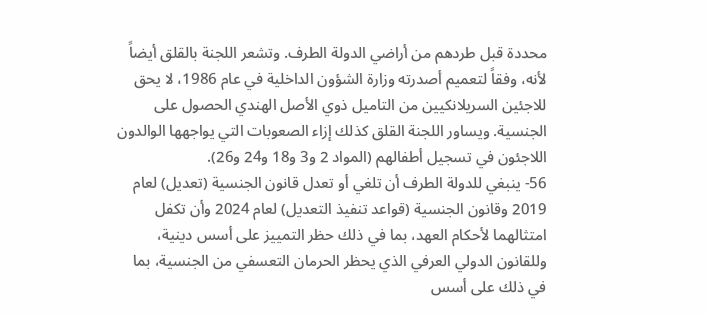محددة قبل طردهم من أراضي الدولة الطرف. وتشعر اللجنة بالقلق أيضاً لأنه، وفقاً لتعميم أصدرته وزارة الشؤون الداخلية في عام 1986، لا يحق للاجئين السريلانكيين من التاميل ذوي الأصل الهندي الحصول على الجنسية. ويساور اللجنة القلق كذلك إزاء الصعوبات التي يواجهها الوالدون اللاجئون في تسجيل أطفالهم (المواد 2 و3 و18 و24 و26).
56- ينبغي للدولة الطرف أن تلغي أو تعدل قانون الجنسية (تعديل) لعام 2019 وقانون الجنسية (قواعد تنفيذ التعديل) لعام 2024 وأن تكفل امتثالهما لأحكام العهد، بما في ذلك حظر التمييز على أسس دينية، وللقانون الدولي العرفي الذي يحظر الحرمان التعسفي من الجنسية، بما في ذلك على أسس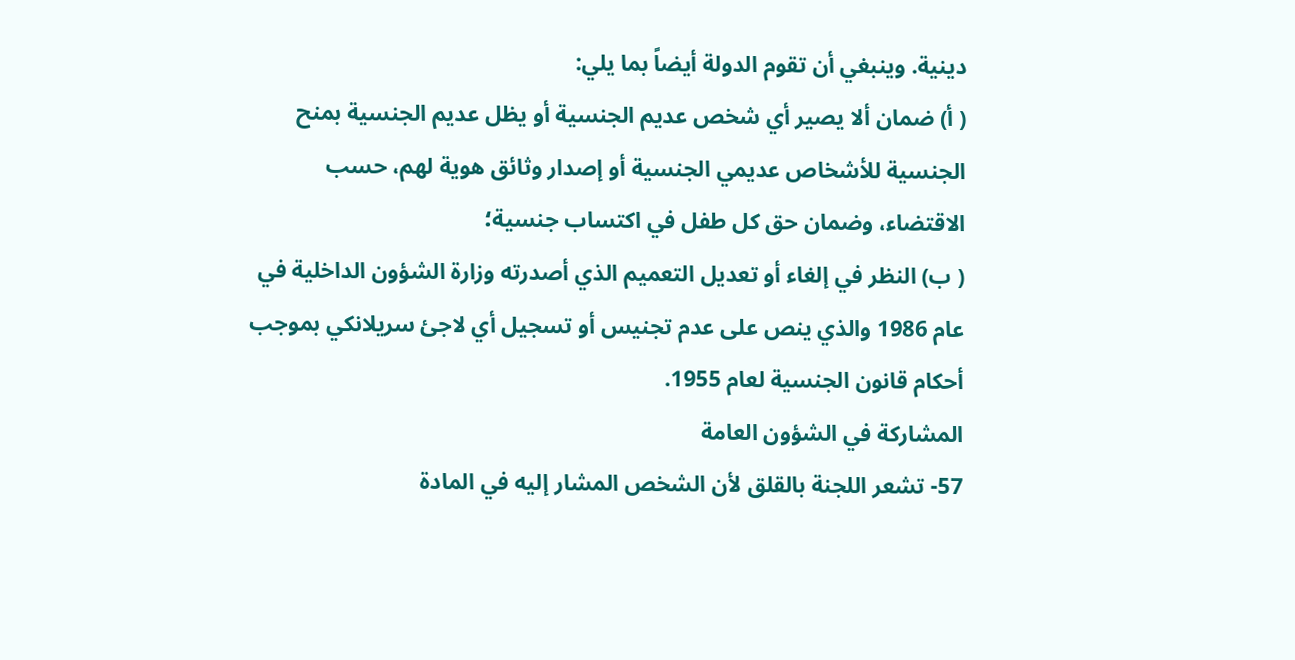دينية. وينبغي أن تقوم الدولة أيضاً بما يلي:
( أ) ضمان ألا يصير أي شخص عديم الجنسية أو يظل عديم الجنسية بمنح الجنسية للأشخاص عديمي الجنسية أو إصدار وثائق هوية لهم، حسب الاقتضاء، وضمان حق كل طفل في اكتساب جنسية؛
( ب) النظر في إلغاء أو تعديل التعميم الذي أصدرته وزارة الشؤون الداخلية في عام 1986 والذي ينص على عدم تجنيس أو تسجيل أي لاجئ سريلانكي بموجب أحكام قانون الجنسية لعام 1955.
المشاركة في الشؤون العامة
57- تشعر اللجنة بالقلق لأن الشخص المشار إليه في المادة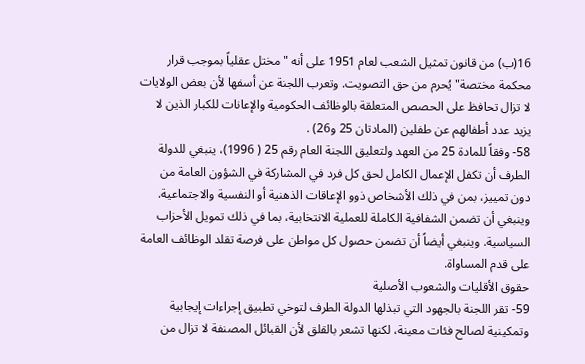16(ب) من قانون تمثيل الشعب لعام 1951 على أنه "مختل عقلياً بموجب قرار محكمة مختصة" يُحرم من حق التصويت. وتعرب اللجنة عن أسفها لأن بعض الولايات لا تزال تحافظ على الحصص المتعلقة بالوظائف الحكومية والإعانات للكبار الذين لا يزيد عدد أطفالهم عن طفلين (المادتان 25 و26) .
58- وفقاً للمادة 25 من العهد ولتعليق اللجنة العام رقم 25 ( 1996)، ينبغي للدولة الطرف أن تكفل الإعمال الكامل لحق كل فرد في المشاركة في الشؤون العامة من دون تمييز، بمن في ذلك الأشخاص ذوو الإعاقات الذهنية أو النفسية والاجتماعية. وينبغي أن تضمن الشفافية الكاملة للعملية الانتخابية، بما في ذلك تمويل الأحزاب السياسية. وينبغي أيضاً أن تضمن حصول كل مواطن على فرصة تقلد الوظائف العامة على قدم المساواة.
حقوق الأقليات والشعوب الأصلية
59- تقر اللجنة بالجهود التي تبذلها الدولة الطرف لتوخي تطبيق إجراءات إيجابية وتمكينية لصالح فئات معينة، لكنها تشعر بالقلق لأن القبائل المصنفة لا تزال من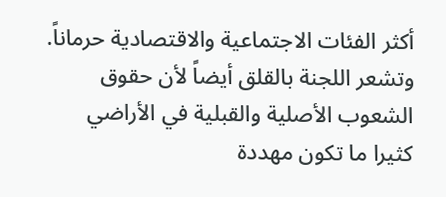أكثر الفئات الاجتماعية والاقتصادية حرماناً. وتشعر اللجنة بالقلق أيضاً لأن حقوق الشعوب الأصلية والقبلية في الأراضي كثيرا ما تكون مهددة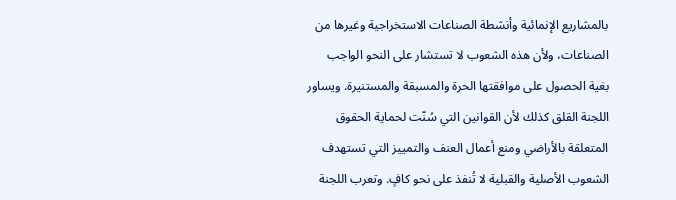بالمشاريع الإنمائية وأنشطة الصناعات الاستخراجية وغيرها من الصناعات، ولأن هذه الشعوب لا تستشار على النحو الواجب بغية الحصول على موافقتها الحرة والمسبقة والمستنيرة. ويساور اللجنة القلق كذلك لأن القوانين التي سُنّت لحماية الحقوق المتعلقة بالأراضي ومنع أعمال العنف والتمييز التي تستهدف الشعوب الأصلية والقبلية لا تُنفذ على نحو كافٍ. وتعرب اللجنة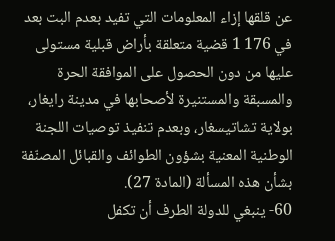عن قلقها إزاء المعلومات التي تفيد بعدم البت بعد في 176 1 قضية متعلقة بأراض قبلية مستولى عليها من دون الحصول على الموافقة الحرة والمسبقة والمستنيرة لأصحابها في مدينة رايغار، بولاية تشاتيسغار، وبعدم تنفيذ توصيات اللجنة الوطنية المعنية بشؤون الطوائف والقبائل المصنّفة بشأن هذه المسألة (المادة 27).
60- ينبغي للدولة الطرف أن تكفل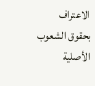الاعتراف بحقوق الشعوب الأصلية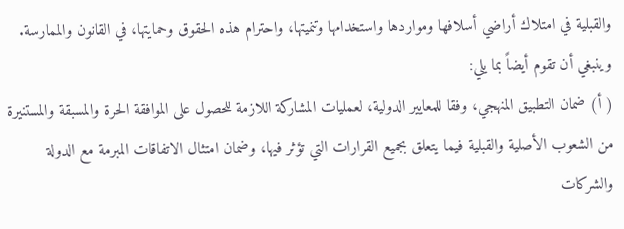والقبلية في امتلاك أراضي أسلافها ومواردها واستخدامها وتنميتها، واحترام هذه الحقوق وحمايتها، في القانون والممارسة. وينبغي أن تقوم أيضاً بما يلي:
( أ) ضمان التطبيق المنهجي، وفقا للمعايير الدولية، لعمليات المشاركة اللازمة للحصول على الموافقة الحرة والمسبقة والمستنيرة من الشعوب الأصلية والقبلية فيما يتعلق بجميع القرارات التي تؤثر فيها، وضمان امتثال الاتفاقات المبرمة مع الدولة والشركات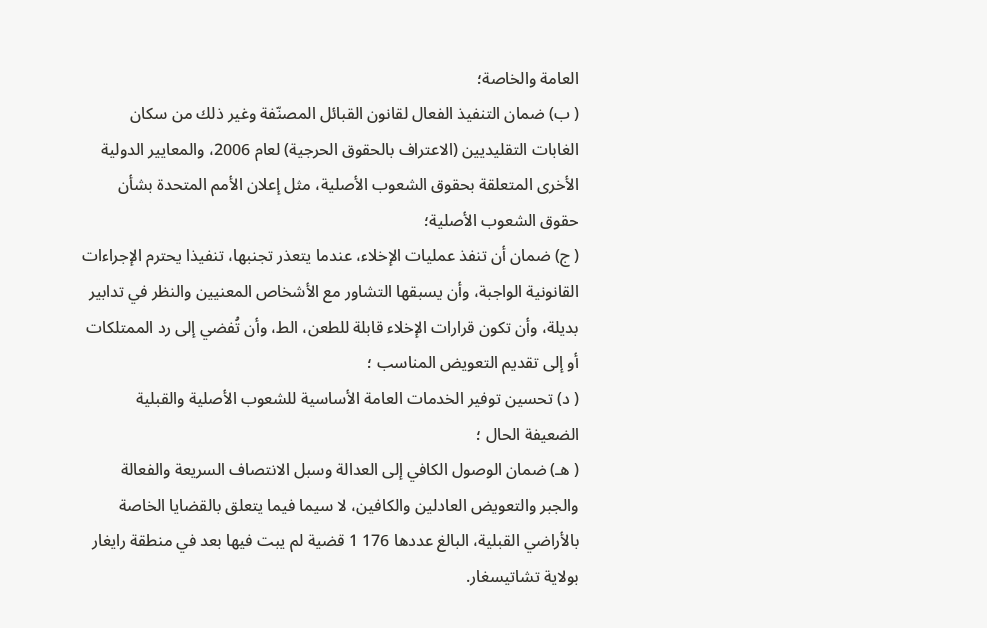العامة والخاصة؛
( ب) ضمان التنفيذ الفعال لقانون القبائل المصنّفة وغير ذلك من سكان الغابات التقليديين (الاعتراف بالحقوق الحرجية) لعام 2006، والمعايير الدولية الأخرى المتعلقة بحقوق الشعوب الأصلية، مثل إعلان الأمم المتحدة بشأن حقوق الشعوب الأصلية؛
( ج) ضمان أن تنفذ عمليات الإخلاء، عندما يتعذر تجنبها، تنفيذا يحترم الإجراءات القانونية الواجبة، وأن يسبقها التشاور مع الأشخاص المعنيين والنظر في تدابير بديلة، وأن تكون قرارات الإخلاء قابلة للطعن، الط، وأن تُفضي إلى رد الممتلكات أو إلى تقديم التعويض المناسب ؛
( د) تحسين توفير الخدمات العامة الأساسية للشعوب الأصلية والقبلية الضعيفة الحال ؛
( هـ) ضمان الوصول الكافي إلى العدالة وسبل الانتصاف السريعة والفعالة والجبر والتعويض العادلين والكافين، لا سيما فيما يتعلق بالقضايا الخاصة بالأراضي القبلية، البالغ عددها 176 1 قضية لم يبت فيها بعد في منطقة رايغار بولاية تشاتيسغار.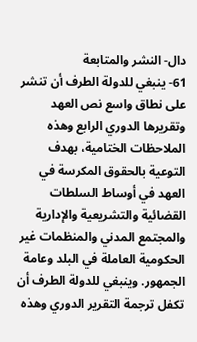دال- النشر والمتابعة
61- ينبغي للدولة الطرف أن تنشر على نطاق واسع نص العهد وتقريرها الدوري الرابع وهذه الملاحظات الختامية، بهدف التوعية بالحقوق المكرسة في العهد في أوساط السلطات القضائية والتشريعية والإدارية والمجتمع المدني والمنظمات غير الحكومية العاملة في البلد وعامة الجمهور. وينبغي للدولة الطرف أن تكفل ترجمة التقرير الدوري وهذه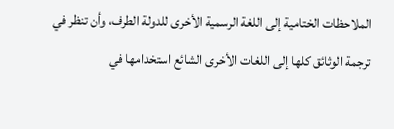الملاحظات الختامية إلى اللغة الرسمية الأخرى للدولة الطرف، وأن تنظر في ترجمة الوثائق كلها إلى اللغات الأخرى الشائع استخدامها في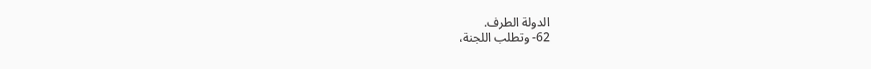الدولة الطرف.
62- وتطلب اللجنة،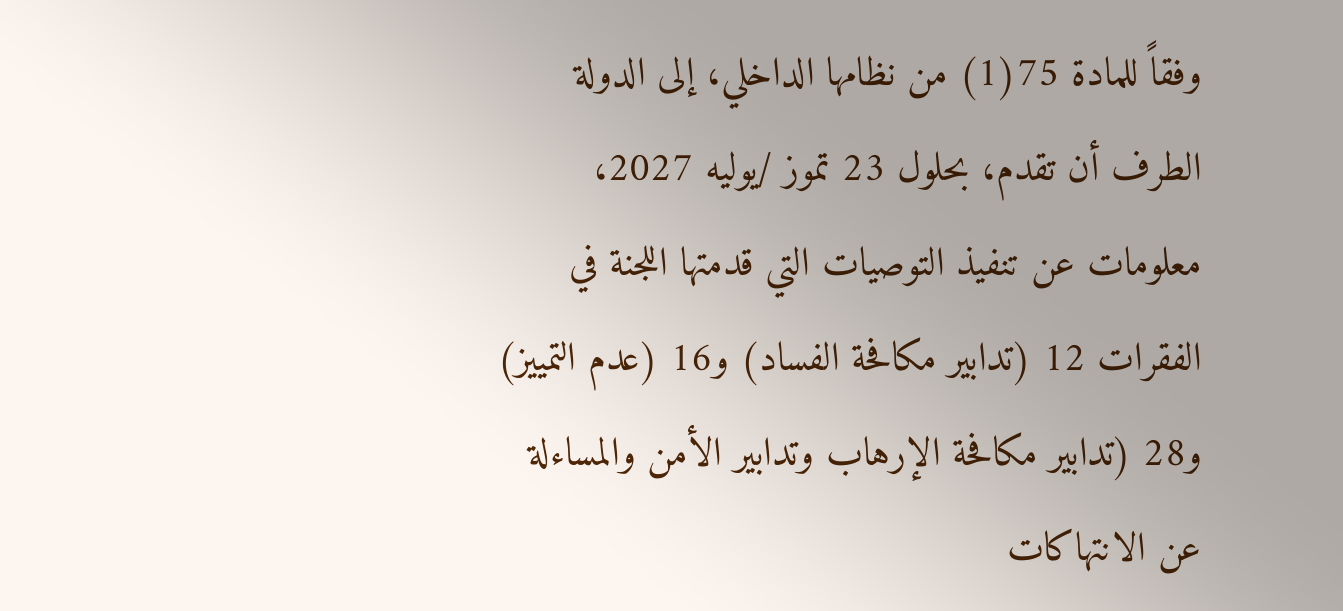وفقاً للمادة 75(1) من نظامها الداخلي، إلى الدولة الطرف أن تقدم، بحلول 23 تموز /يوليه 2027، معلومات عن تنفيذ التوصيات التي قدمتها اللجنة في الفقرات 12 (تدابير مكافحة الفساد) و16 (عدم التمييز) و28 (تدابير مكافحة الإرهاب وتدابير الأمن والمساءلة عن الانتهاكات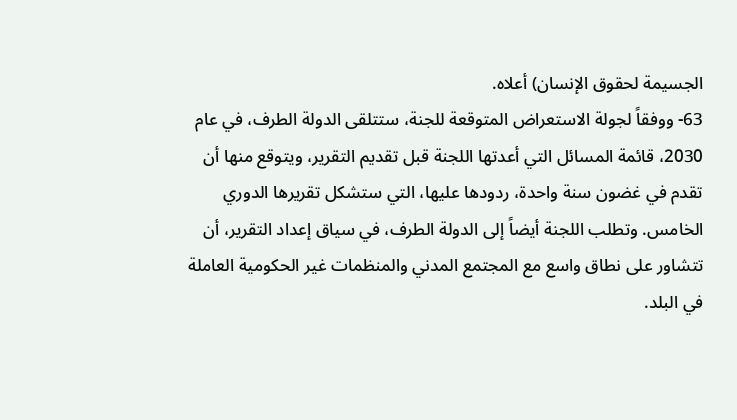الجسيمة لحقوق الإنسان) أعلاه.
63- ووفقاً لجولة الاستعراض المتوقعة للجنة، ستتلقى الدولة الطرف، في عام 2030، قائمة المسائل التي أعدتها اللجنة قبل تقديم التقرير، ويتوقع منها أن تقدم في غضون سنة واحدة، ردودها عليها، التي ستشكل تقريرها الدوري الخامس. وتطلب اللجنة أيضاً إلى الدولة الطرف، في سياق إعداد التقرير، أن تتشاور على نطاق واسع مع المجتمع المدني والمنظمات غير الحكومية العاملة في البلد.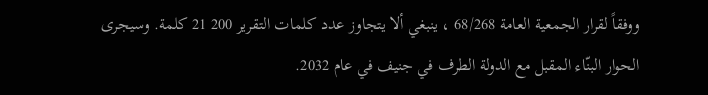ووفقاً لقرار الجمعية العامة 68/268 ، ينبغي ألا يتجاوز عدد كلمات التقرير 200 21 كلمة. وسيجرى الحوار البنّاء المقبل مع الدولة الطرف في جنيف في عام 2032.